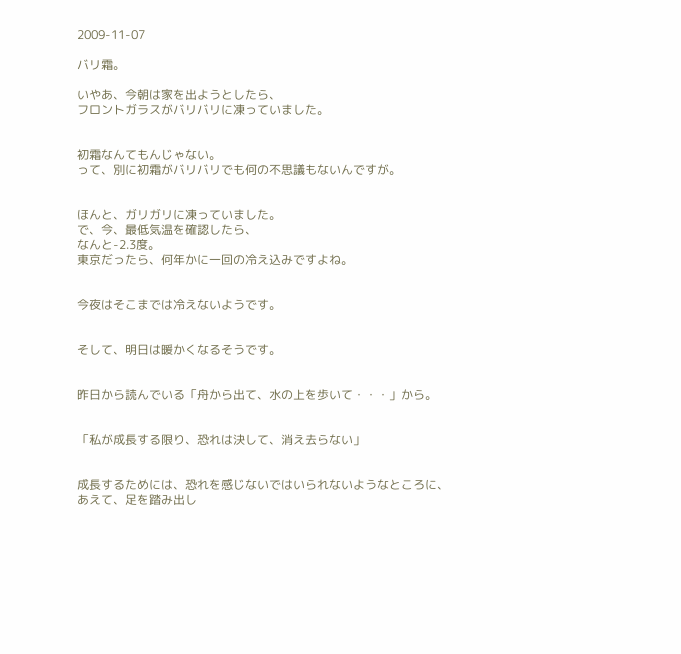2009-11-07

バリ霜。

いやあ、今朝は家を出ようとしたら、
フロントガラスがバリバリに凍っていました。


初霜なんてもんじゃない。
って、別に初霜がバリバリでも何の不思議もないんですが。


ほんと、ガリガリに凍っていました。
で、今、最低気温を確認したら、
なんと-2.3度。
東京だったら、何年かに一回の冷え込みですよね。


今夜はそこまでは冷えないようです。


そして、明日は暖かくなるそうです。


昨日から読んでいる「舟から出て、水の上を歩いて・・・」から。


「私が成長する限り、恐れは決して、消え去らない」


成長するためには、恐れを感じないではいられないようなところに、
あえて、足を踏み出し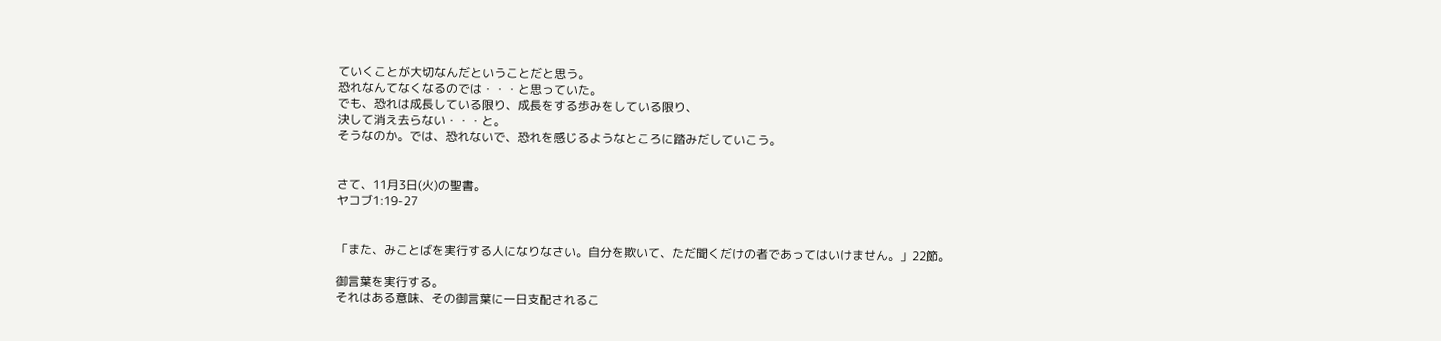ていくことが大切なんだということだと思う。
恐れなんてなくなるのでは・・・と思っていた。
でも、恐れは成長している限り、成長をする歩みをしている限り、
決して消え去らない・・・と。
そうなのか。では、恐れないで、恐れを感じるようなところに踏みだしていこう。


さて、11月3日(火)の聖書。
ヤコブ1:19-27


「また、みことばを実行する人になりなさい。自分を欺いて、ただ聞くだけの者であってはいけません。」22節。

御言葉を実行する。
それはある意味、その御言葉に一日支配されるこ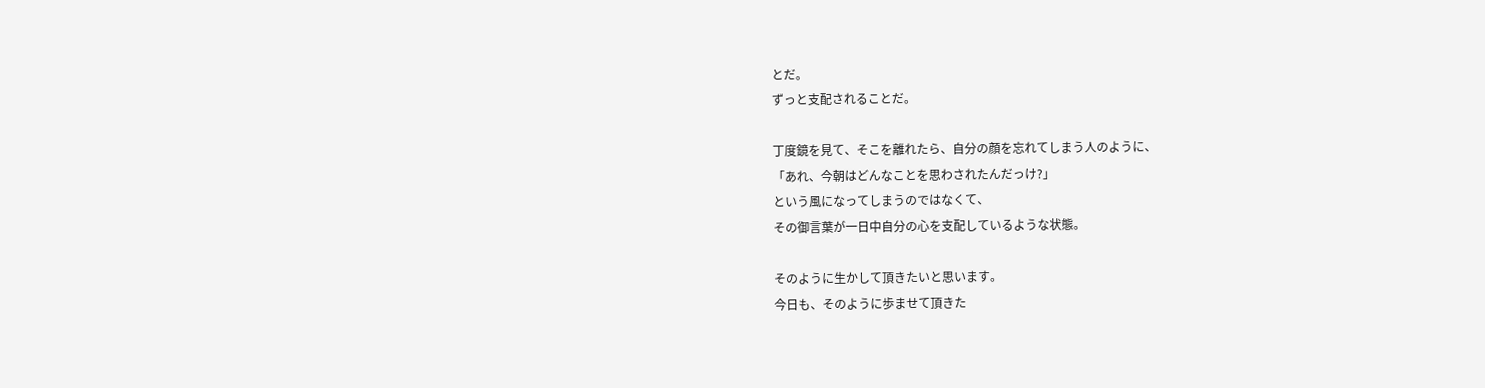とだ。
ずっと支配されることだ。

丁度鏡を見て、そこを離れたら、自分の顔を忘れてしまう人のように、
「あれ、今朝はどんなことを思わされたんだっけ?」
という風になってしまうのではなくて、
その御言葉が一日中自分の心を支配しているような状態。

そのように生かして頂きたいと思います。
今日も、そのように歩ませて頂きた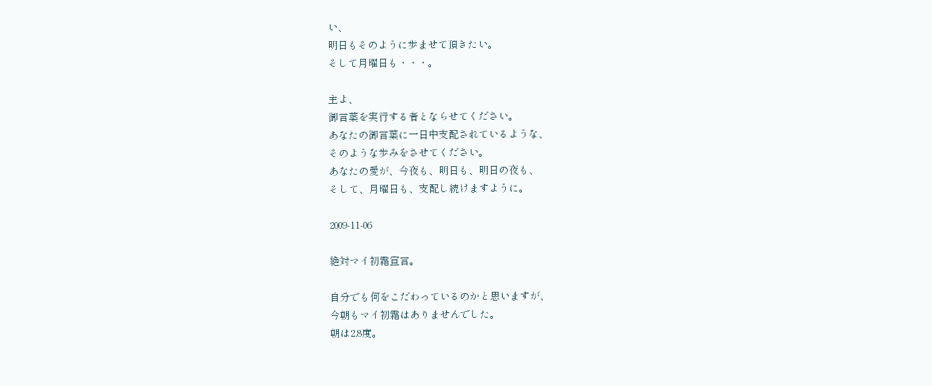い、
明日もそのように歩ませて頂きたい。
そして月曜日も・・・。

主よ、
御言葉を実行する者とならせてください。
あなたの御言葉に一日中支配されているような、
そのような歩みをさせてください。
あなたの愛が、今夜も、明日も、明日の夜も、
そして、月曜日も、支配し続けますように。

2009-11-06

絶対マイ初霜宣言。

自分でも何をこだわっているのかと思いますが、
今朝もマイ初霜はありませんでした。
朝は2.8度。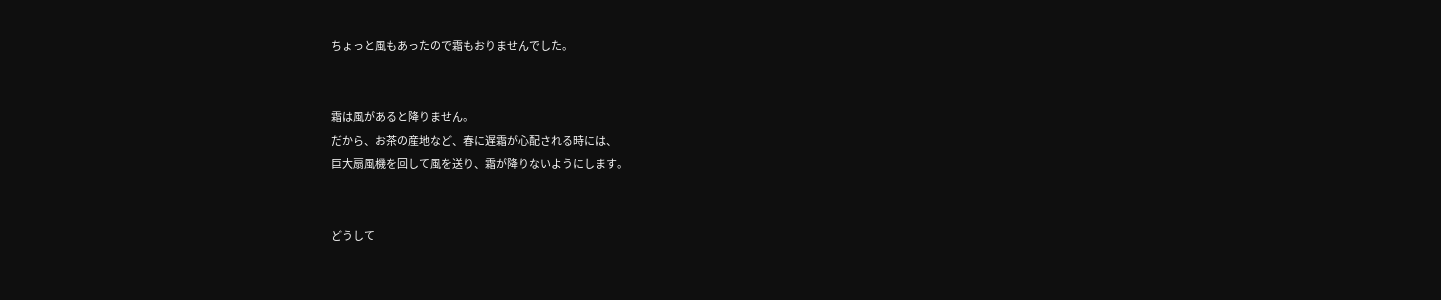ちょっと風もあったので霜もおりませんでした。


霜は風があると降りません。
だから、お茶の産地など、春に遅霜が心配される時には、
巨大扇風機を回して風を送り、霜が降りないようにします。


どうして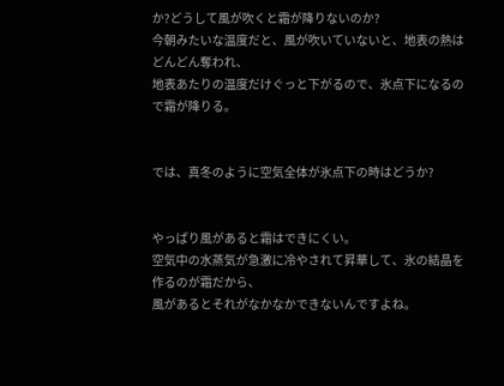か?どうして風が吹くと霜が降りないのか?
今朝みたいな温度だと、風が吹いていないと、地表の熱はどんどん奪われ、
地表あたりの温度だけぐっと下がるので、氷点下になるので霜が降りる。


では、真冬のように空気全体が氷点下の時はどうか?


やっぱり風があると霜はできにくい。
空気中の水蒸気が急激に冷やされて昇華して、氷の結晶を作るのが霜だから、
風があるとそれがなかなかできないんですよね。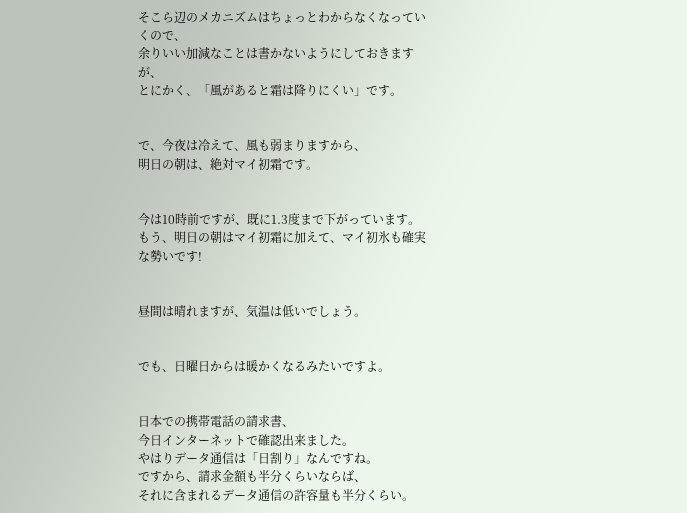そこら辺のメカニズムはちょっとわからなくなっていくので、
余りいい加減なことは書かないようにしておきますが、
とにかく、「風があると霜は降りにくい」です。


で、今夜は冷えて、風も弱まりますから、
明日の朝は、絶対マイ初霜です。


今は10時前ですが、既に1.3度まで下がっています。
もう、明日の朝はマイ初霜に加えて、マイ初氷も確実な勢いです!


昼間は晴れますが、気温は低いでしょう。


でも、日曜日からは暖かくなるみたいですよ。


日本での携帯電話の請求書、
今日インターネットで確認出来ました。
やはりデータ通信は「日割り」なんですね。
ですから、請求金額も半分くらいならば、
それに含まれるデータ通信の許容量も半分くらい。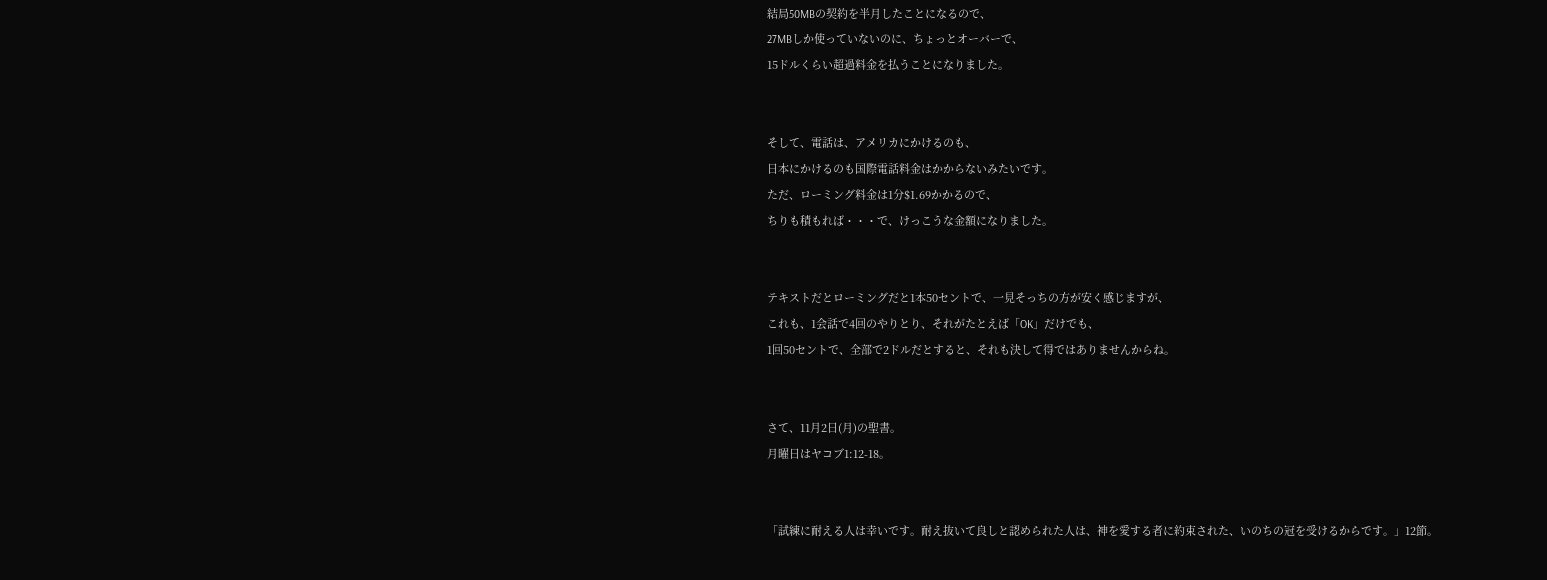結局50MBの契約を半月したことになるので、
27MBしか使っていないのに、ちょっとオーバーで、
15ドルくらい超過料金を払うことになりました。


そして、電話は、アメリカにかけるのも、
日本にかけるのも国際電話料金はかからないみたいです。
ただ、ローミング料金は1分$1.69かかるので、
ちりも積もれば・・・で、けっこうな金額になりました。


テキストだとローミングだと1本50セントで、一見そっちの方が安く感じますが、
これも、1会話で4回のやりとり、それがたとえば「OK」だけでも、
1回50セントで、全部で2ドルだとすると、それも決して得ではありませんからね。


さて、11月2日(月)の聖書。
月曜日はヤコブ1:12-18。


「試練に耐える人は幸いです。耐え抜いて良しと認められた人は、神を愛する者に約束された、いのちの冠を受けるからです。」12節。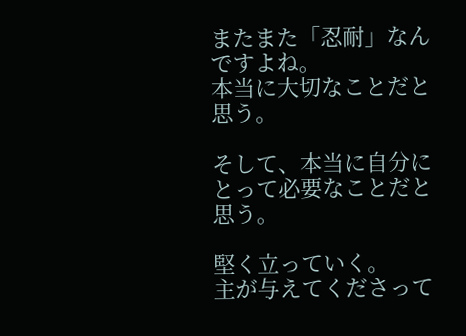またまた「忍耐」なんですよね。
本当に大切なことだと思う。

そして、本当に自分にとって必要なことだと思う。

堅く立っていく。
主が与えてくださって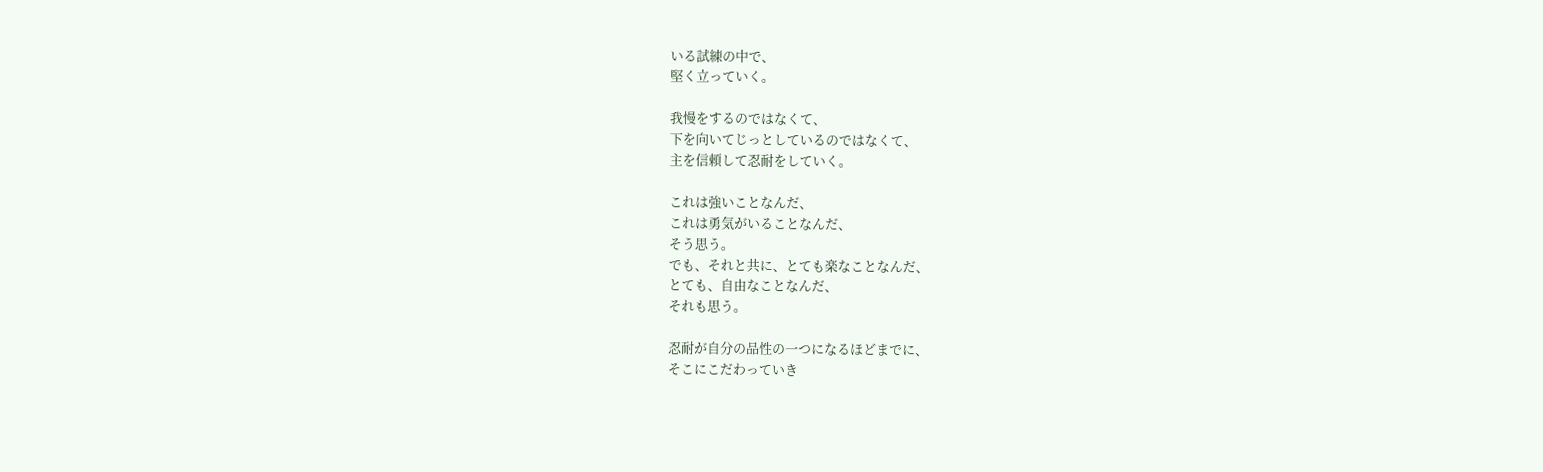いる試練の中で、
堅く立っていく。

我慢をするのではなくて、
下を向いてじっとしているのではなくて、
主を信頼して忍耐をしていく。

これは強いことなんだ、
これは勇気がいることなんだ、
そう思う。
でも、それと共に、とても楽なことなんだ、
とても、自由なことなんだ、
それも思う。

忍耐が自分の品性の一つになるほどまでに、
そこにこだわっていき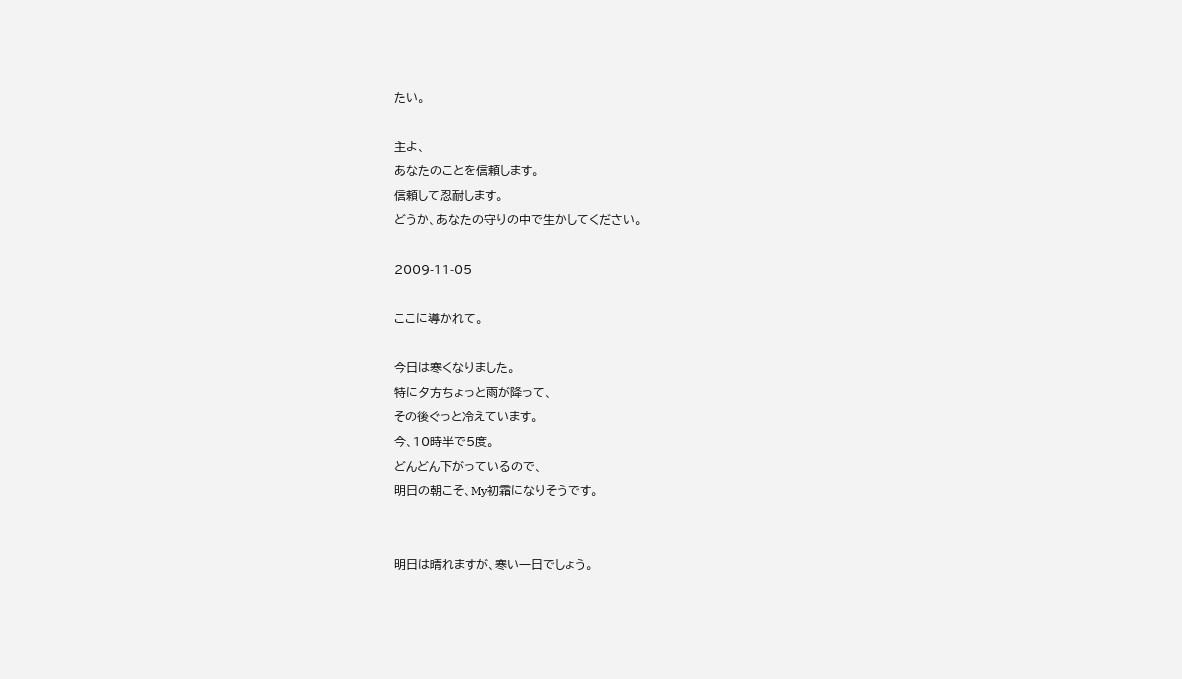たい。

主よ、
あなたのことを信頼します。
信頼して忍耐します。
どうか、あなたの守りの中で生かしてください。

2009-11-05

ここに導かれて。

今日は寒くなりました。
特に夕方ちょっと雨が降って、
その後ぐっと冷えています。
今、10時半で5度。
どんどん下がっているので、
明日の朝こそ、My初霜になりそうです。


明日は晴れますが、寒い一日でしょう。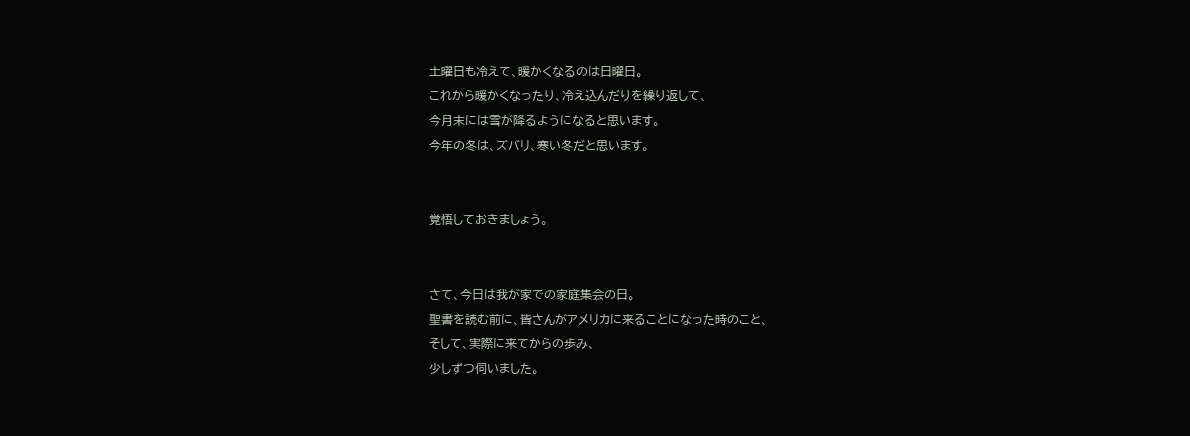土曜日も冷えて、暖かくなるのは日曜日。
これから暖かくなったり、冷え込んだりを繰り返して、
今月末には雪が降るようになると思います。
今年の冬は、ズバリ、寒い冬だと思います。


覚悟しておきましょう。


さて、今日は我が家での家庭集会の日。
聖書を読む前に、皆さんがアメリカに来ることになった時のこと、
そして、実際に来てからの歩み、
少しずつ伺いました。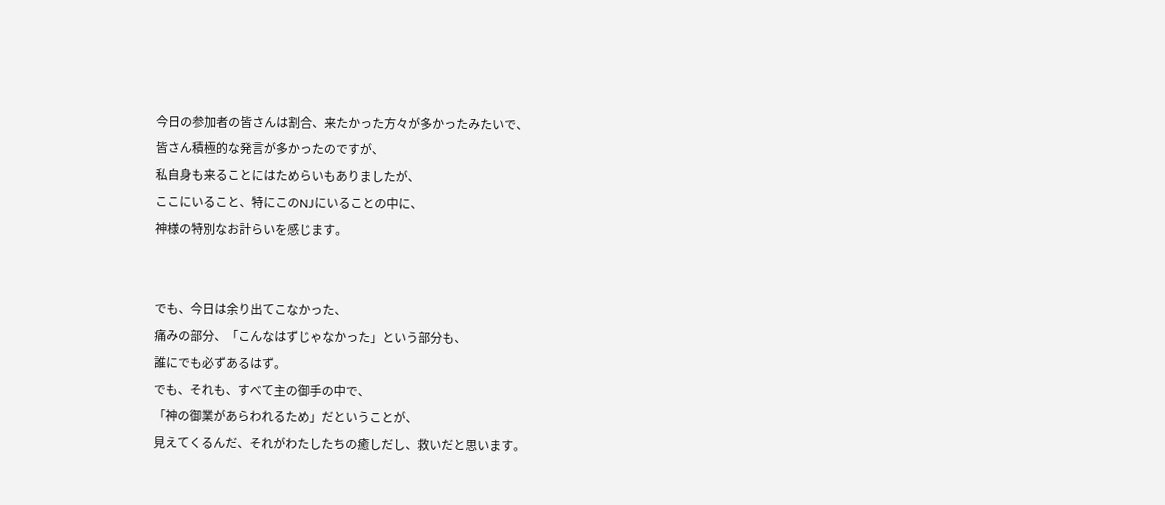今日の参加者の皆さんは割合、来たかった方々が多かったみたいで、
皆さん積極的な発言が多かったのですが、
私自身も来ることにはためらいもありましたが、
ここにいること、特にこのNJにいることの中に、
神様の特別なお計らいを感じます。


でも、今日は余り出てこなかった、
痛みの部分、「こんなはずじゃなかった」という部分も、
誰にでも必ずあるはず。
でも、それも、すべて主の御手の中で、
「神の御業があらわれるため」だということが、
見えてくるんだ、それがわたしたちの癒しだし、救いだと思います。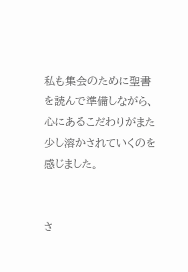私も集会のために聖書を読んで準備しながら、
心にあるこだわりがまた少し溶かされていくのを感じました。


さ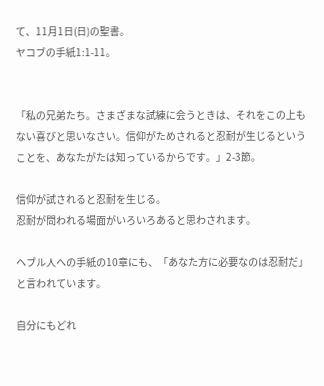て、11月1日(日)の聖書。
ヤコブの手紙1:1-11。


「私の兄弟たち。さまざまな試練に会うときは、それをこの上もない喜びと思いなさい。信仰がためされると忍耐が生じるということを、あなたがたは知っているからです。」2-3節。

信仰が試されると忍耐を生じる。
忍耐が問われる場面がいろいろあると思わされます。

ヘブル人への手紙の10章にも、「あなた方に必要なのは忍耐だ」と言われています。

自分にもどれ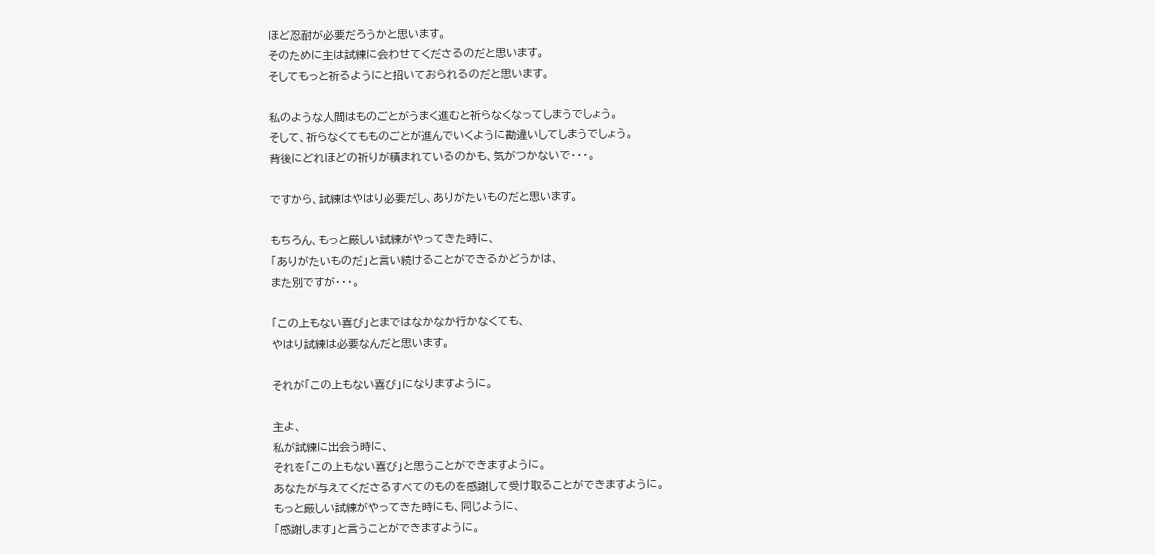ほど忍耐が必要だろうかと思います。
そのために主は試練に会わせてくださるのだと思います。
そしてもっと祈るようにと招いておられるのだと思います。

私のような人間はものごとがうまく進むと祈らなくなってしまうでしょう。
そして、祈らなくてもものごとが進んでいくように勘違いしてしまうでしょう。
背後にどれほどの祈りが積まれているのかも、気がつかないで・・・。

ですから、試練はやはり必要だし、ありがたいものだと思います。

もちろん、もっと厳しい試練がやってきた時に、
「ありがたいものだ」と言い続けることができるかどうかは、
また別ですが・・・。

「この上もない喜び」とまではなかなか行かなくても、
やはり試練は必要なんだと思います。

それが「この上もない喜び」になりますように。

主よ、
私が試練に出会う時に、
それを「この上もない喜び」と思うことができますように。
あなたが与えてくださるすべてのものを感謝して受け取ることができますように。
もっと厳しい試練がやってきた時にも、同じように、
「感謝します」と言うことができますように。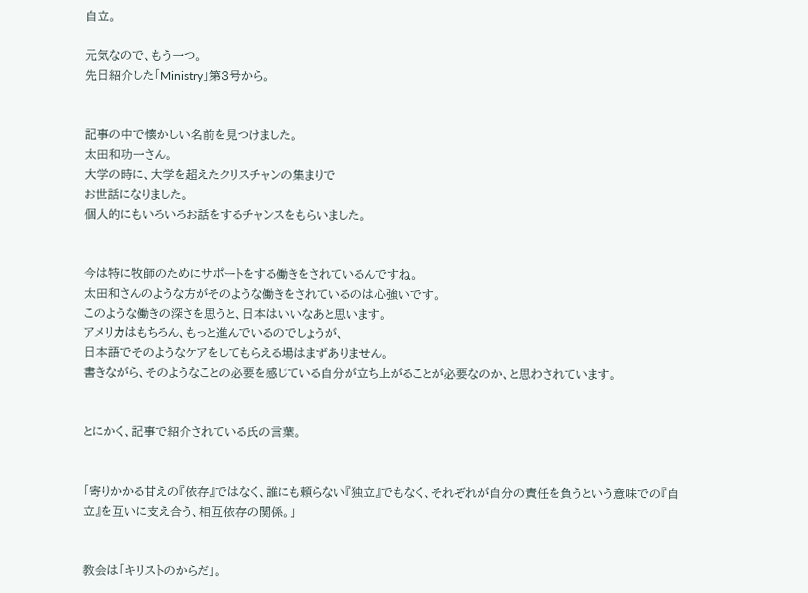自立。

元気なので、もう一つ。
先日紹介した「Ministry」第3号から。


記事の中で懐かしい名前を見つけました。
太田和功一さん。
大学の時に、大学を超えたクリスチャンの集まりで
お世話になりました。
個人的にもいろいろお話をするチャンスをもらいました。


今は特に牧師のためにサポートをする働きをされているんですね。
太田和さんのような方がそのような働きをされているのは心強いです。
このような働きの深さを思うと、日本はいいなあと思います。
アメリカはもちろん、もっと進んでいるのでしょうが、
日本語でそのようなケアをしてもらえる場はまずありません。
書きながら、そのようなことの必要を感じている自分が立ち上がることが必要なのか、と思わされています。


とにかく、記事で紹介されている氏の言葉。


「寄りかかる甘えの『依存』ではなく、誰にも頼らない『独立』でもなく、それぞれが自分の責任を負うという意味での『自立』を互いに支え合う、相互依存の関係。」


教会は「キリストのからだ」。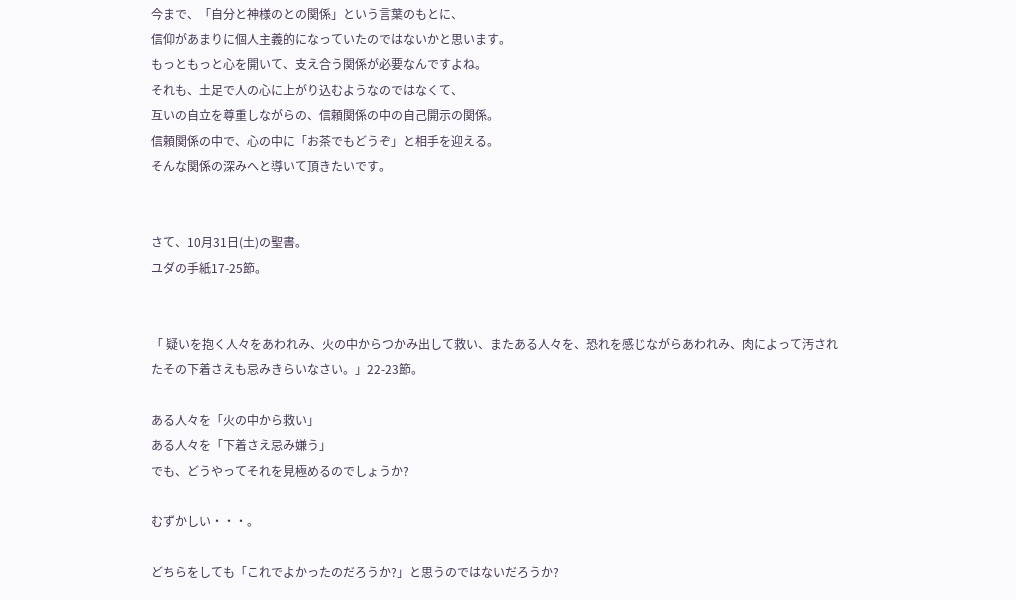今まで、「自分と神様のとの関係」という言葉のもとに、
信仰があまりに個人主義的になっていたのではないかと思います。
もっともっと心を開いて、支え合う関係が必要なんですよね。
それも、土足で人の心に上がり込むようなのではなくて、
互いの自立を尊重しながらの、信頼関係の中の自己開示の関係。
信頼関係の中で、心の中に「お茶でもどうぞ」と相手を迎える。
そんな関係の深みへと導いて頂きたいです。


さて、10月31日(土)の聖書。
ユダの手紙17-25節。


「 疑いを抱く人々をあわれみ、火の中からつかみ出して救い、またある人々を、恐れを感じながらあわれみ、肉によって汚されたその下着さえも忌みきらいなさい。」22-23節。

ある人々を「火の中から救い」
ある人々を「下着さえ忌み嫌う」
でも、どうやってそれを見極めるのでしょうか?

むずかしい・・・。

どちらをしても「これでよかったのだろうか?」と思うのではないだろうか?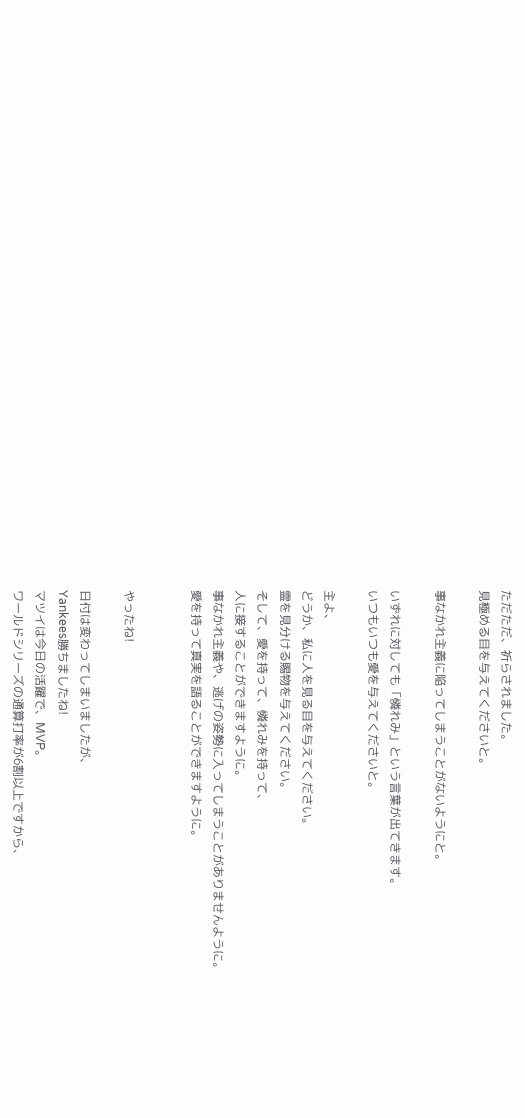ただただ、祈らされました。
見極める目を与えてくださいと。

事なかれ主義に陥ってしまうことがないようにと。

いずれに対しても「憐れみ」という言葉が出てきます。
いつもいつも愛を与えてくださいと。

主よ、
どうか、私に人を見る目を与えてください。
霊を見分ける賜物を与えてください。
そして、愛を持って、憐れみを持って、
人に接することができますように。
事なかれ主義や、逃げの姿勢に入ってしまうことがありませんように。
愛を持って真実を語ることができますように。


やったね!

日付は変わってしまいましたが、
Yankees勝ちましたね!
マツイは今日の活躍で、MVP。
ワールドシリーズの通算打率が6割以上ですから、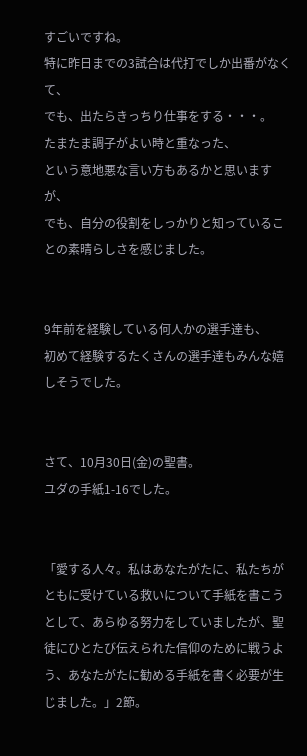すごいですね。
特に昨日までの3試合は代打でしか出番がなくて、
でも、出たらきっちり仕事をする・・・。
たまたま調子がよい時と重なった、
という意地悪な言い方もあるかと思いますが、
でも、自分の役割をしっかりと知っていることの素晴らしさを感じました。


9年前を経験している何人かの選手達も、
初めて経験するたくさんの選手達もみんな嬉しそうでした。


さて、10月30日(金)の聖書。
ユダの手紙1-16でした。


「愛する人々。私はあなたがたに、私たちがともに受けている救いについて手紙を書こうとして、あらゆる努力をしていましたが、聖徒にひとたび伝えられた信仰のために戦うよう、あなたがたに勧める手紙を書く必要が生じました。」2節。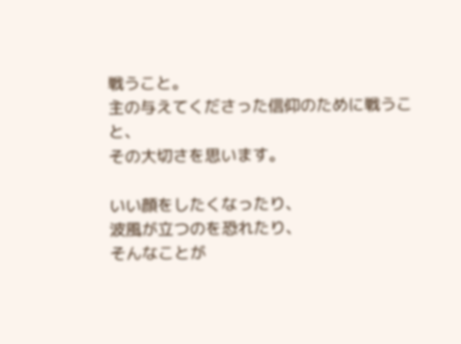戦うこと。
主の与えてくださった信仰のために戦うこと、
その大切さを思います。

いい顔をしたくなったり、
波風が立つのを恐れたり、
そんなことが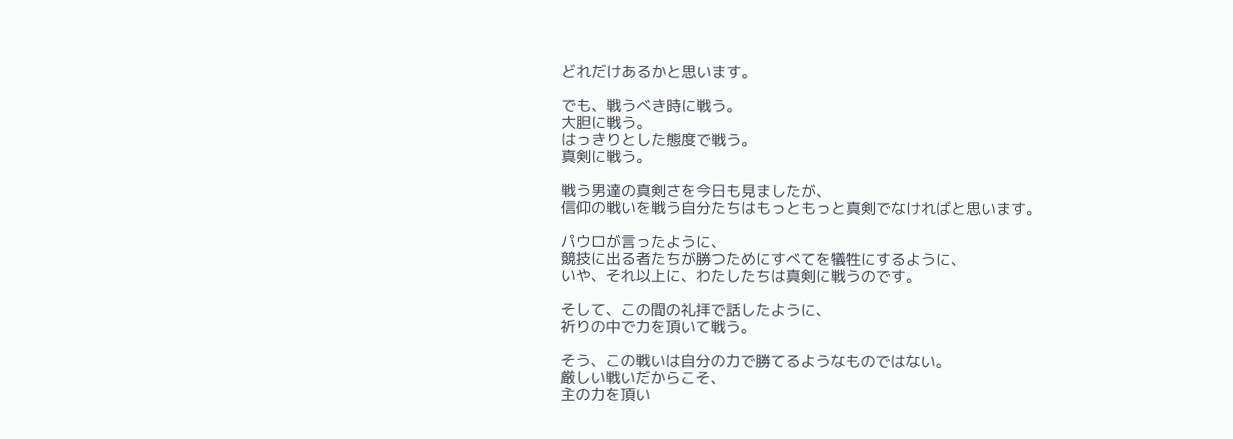どれだけあるかと思います。

でも、戦うべき時に戦う。
大胆に戦う。
はっきりとした態度で戦う。
真剣に戦う。

戦う男達の真剣さを今日も見ましたが、
信仰の戦いを戦う自分たちはもっともっと真剣でなければと思います。

パウロが言ったように、
競技に出る者たちが勝つためにすべてを犠牲にするように、
いや、それ以上に、わたしたちは真剣に戦うのです。

そして、この間の礼拝で話したように、
祈りの中で力を頂いて戦う。

そう、この戦いは自分の力で勝てるようなものではない。
厳しい戦いだからこそ、
主の力を頂い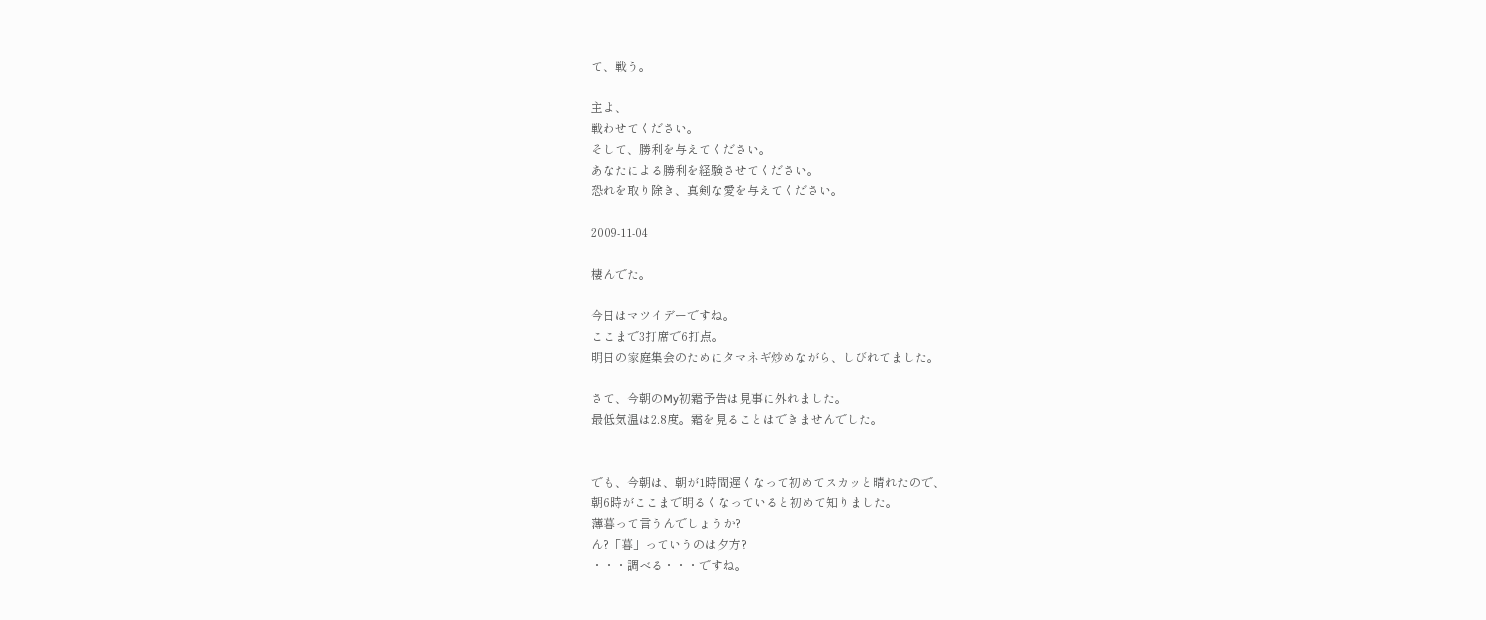て、戦う。

主よ、
戦わせてください。
そして、勝利を与えてください。
あなたによる勝利を経験させてください。
恐れを取り除き、真剣な愛を与えてください。

2009-11-04

棲んでた。

今日はマツイデーですね。
ここまで3打席で6打点。
明日の家庭集会のためにタマネギ炒めながら、しびれてました。

さて、今朝のMy初霜予告は見事に外れました。
最低気温は2.8度。霜を見ることはできませんでした。


でも、今朝は、朝が1時間遅くなって初めてスカッと晴れたので、
朝6時がここまで明るくなっていると初めて知りました。
薄暮って言うんでしょうか?
ん?「暮」っていうのは夕方?
・・・調べる・・・ですね。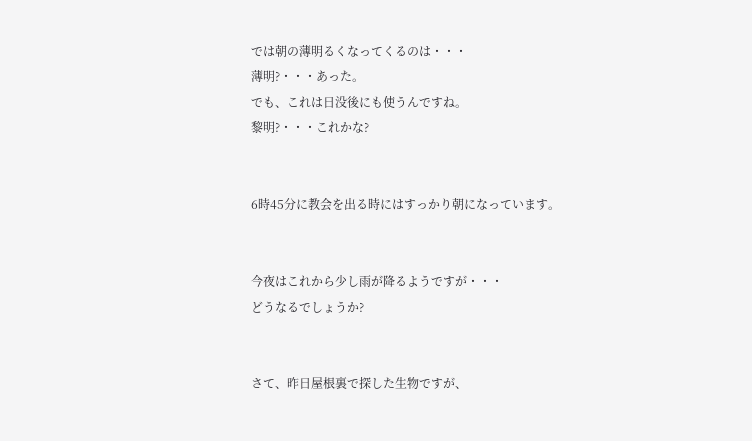では朝の薄明るくなってくるのは・・・
薄明?・・・あった。
でも、これは日没後にも使うんですね。
黎明?・・・これかな?


6時45分に教会を出る時にはすっかり朝になっています。


今夜はこれから少し雨が降るようですが・・・
どうなるでしょうか?


さて、昨日屋根裏で探した生物ですが、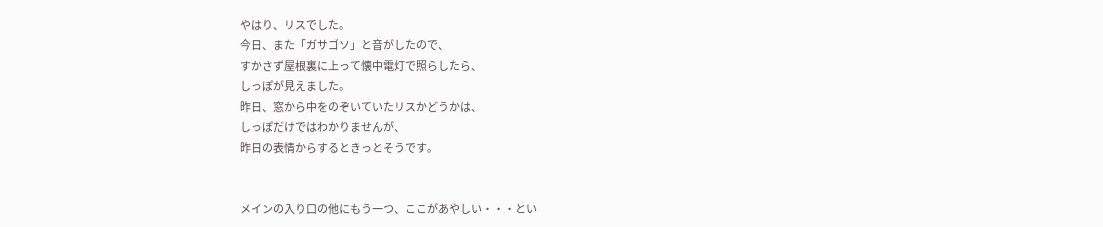やはり、リスでした。
今日、また「ガサゴソ」と音がしたので、
すかさず屋根裏に上って懐中電灯で照らしたら、
しっぽが見えました。
昨日、窓から中をのぞいていたリスかどうかは、
しっぽだけではわかりませんが、
昨日の表情からするときっとそうです。


メインの入り口の他にもう一つ、ここがあやしい・・・とい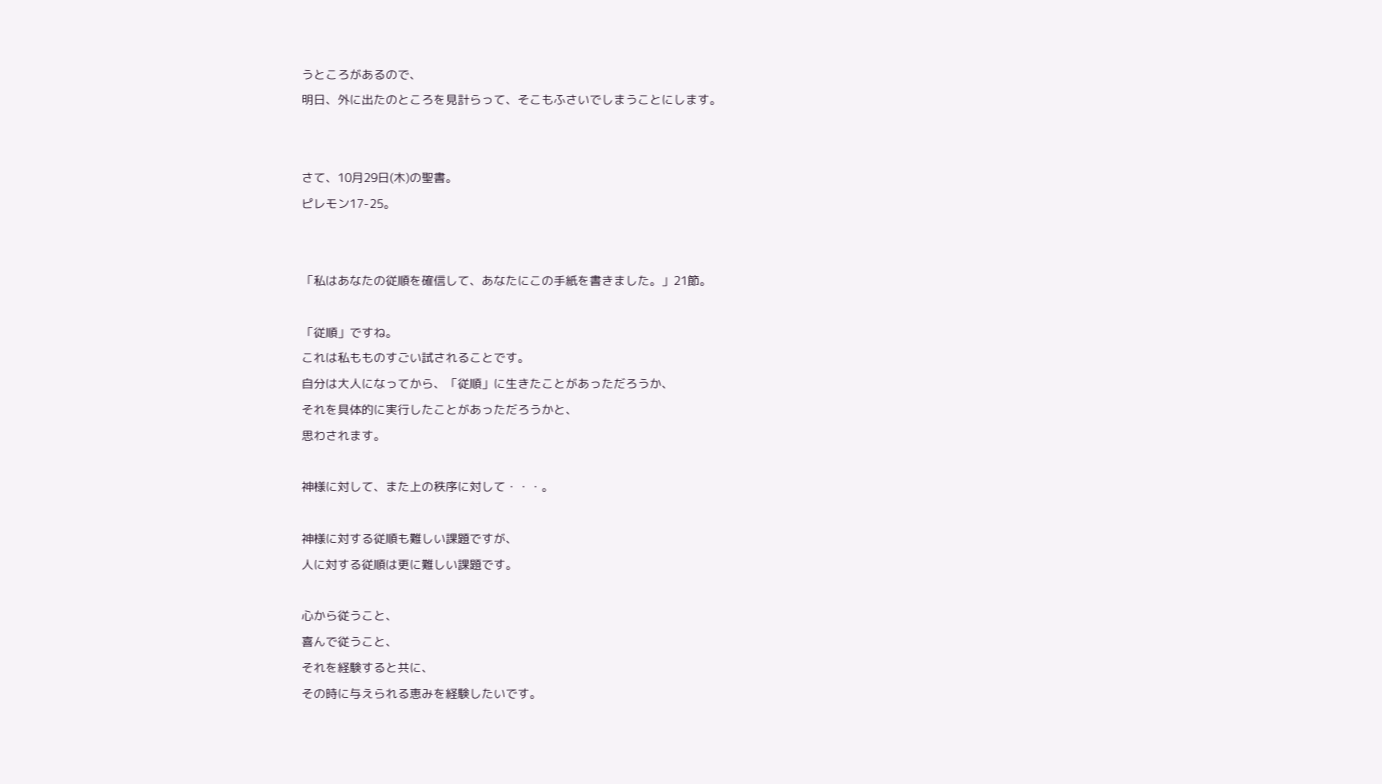うところがあるので、
明日、外に出たのところを見計らって、そこもふさいでしまうことにします。


さて、10月29日(木)の聖書。
ピレモン17-25。


「私はあなたの従順を確信して、あなたにこの手紙を書きました。」21節。

「従順」ですね。
これは私もものすごい試されることです。
自分は大人になってから、「従順」に生きたことがあっただろうか、
それを具体的に実行したことがあっただろうかと、
思わされます。

神様に対して、また上の秩序に対して・・・。

神様に対する従順も難しい課題ですが、
人に対する従順は更に難しい課題です。

心から従うこと、
喜んで従うこと、
それを経験すると共に、
その時に与えられる恵みを経験したいです。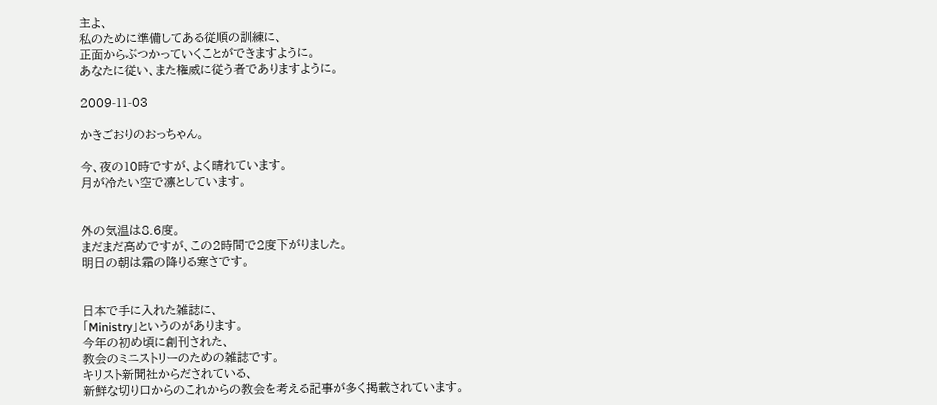主よ、
私のために準備してある従順の訓練に、
正面からぶつかっていくことができますように。
あなたに従い、また権威に従う者でありますように。

2009-11-03

かきごおりのおっちゃん。

今、夜の10時ですが、よく晴れています。
月が冷たい空で凛としています。


外の気温は8.6度。
まだまだ高めですが、この2時間で2度下がりました。
明日の朝は霜の降りる寒さです。


日本で手に入れた雑誌に、
「Ministry」というのがあります。
今年の初め頃に創刊された、
教会のミニストリーのための雑誌です。
キリスト新聞社からだされている、
新鮮な切り口からのこれからの教会を考える記事が多く掲載されています。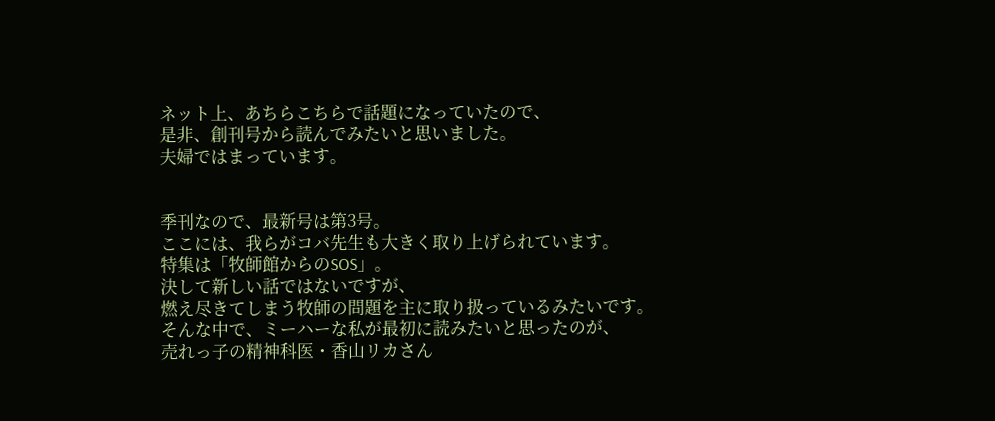ネット上、あちらこちらで話題になっていたので、
是非、創刊号から読んでみたいと思いました。
夫婦ではまっています。


季刊なので、最新号は第3号。
ここには、我らがコバ先生も大きく取り上げられています。
特集は「牧師館からのSOS」。
決して新しい話ではないですが、
燃え尽きてしまう牧師の問題を主に取り扱っているみたいです。
そんな中で、ミーハーな私が最初に読みたいと思ったのが、
売れっ子の精神科医・香山リカさん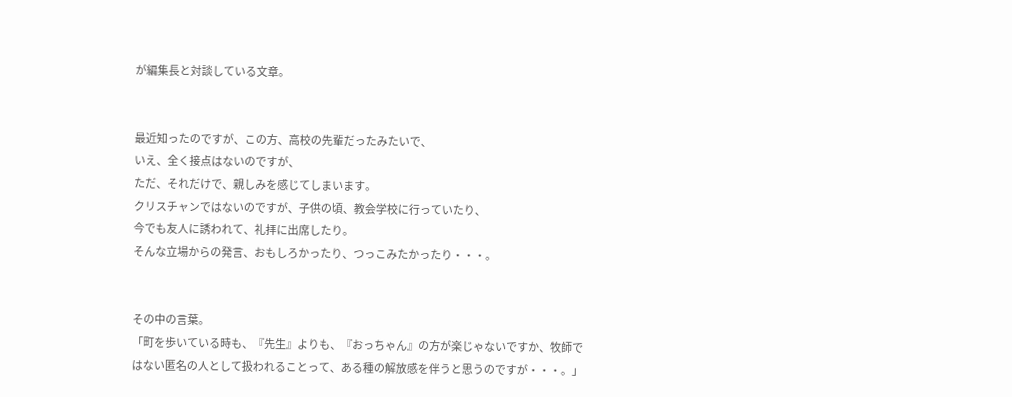が編集長と対談している文章。


最近知ったのですが、この方、高校の先輩だったみたいで、
いえ、全く接点はないのですが、
ただ、それだけで、親しみを感じてしまいます。
クリスチャンではないのですが、子供の頃、教会学校に行っていたり、
今でも友人に誘われて、礼拝に出席したり。
そんな立場からの発言、おもしろかったり、つっこみたかったり・・・。


その中の言葉。
「町を歩いている時も、『先生』よりも、『おっちゃん』の方が楽じゃないですか、牧師ではない匿名の人として扱われることって、ある種の解放感を伴うと思うのですが・・・。」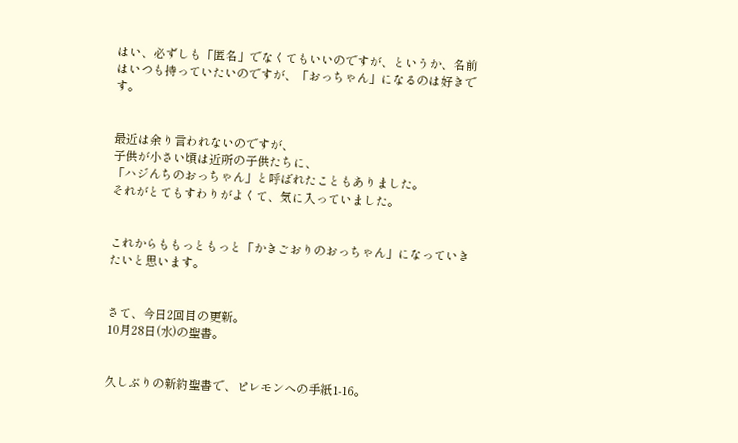はい、必ずしも「匿名」でなくてもいいのですが、というか、名前はいつも持っていたいのですが、「おっちゃん」になるのは好きです。


最近は余り言われないのですが、
子供が小さい頃は近所の子供たちに、
「ハジんちのおっちゃん」と呼ばれたこともありました。
それがとてもすわりがよくて、気に入っていました。


これからももっともっと「かきごおりのおっちゃん」になっていきたいと思います。


さて、今日2回目の更新。
10月28日(水)の聖書。


久しぶりの新約聖書で、ピレモンへの手紙1-16。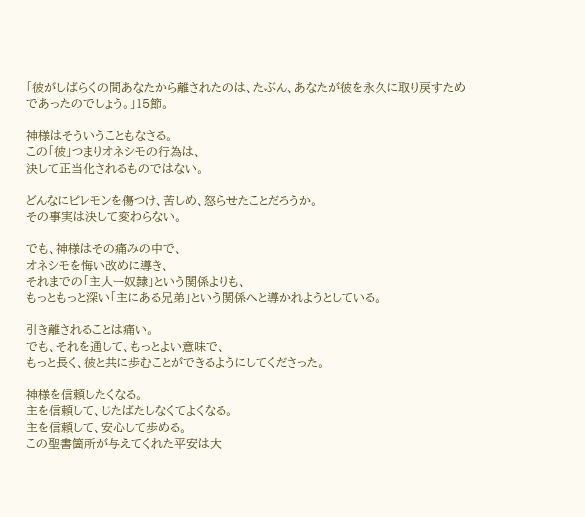「彼がしばらくの間あなたから離されたのは、たぶん、あなたが彼を永久に取り戻すためであったのでしょう。」15節。

神様はそういうこともなさる。
この「彼」つまりオネシモの行為は、
決して正当化されるものではない。

どんなにピレモンを傷つけ、苦しめ、怒らせたことだろうか。
その事実は決して変わらない。

でも、神様はその痛みの中で、
オネシモを悔い改めに導き、
それまでの「主人ー奴隷」という関係よりも、
もっともっと深い「主にある兄弟」という関係へと導かれようとしている。

引き離されることは痛い。
でも、それを通して、もっとよい意味で、
もっと長く、彼と共に歩むことができるようにしてくださった。

神様を信頼したくなる。
主を信頼して、じたばたしなくてよくなる。
主を信頼して、安心して歩める。
この聖書箇所が与えてくれた平安は大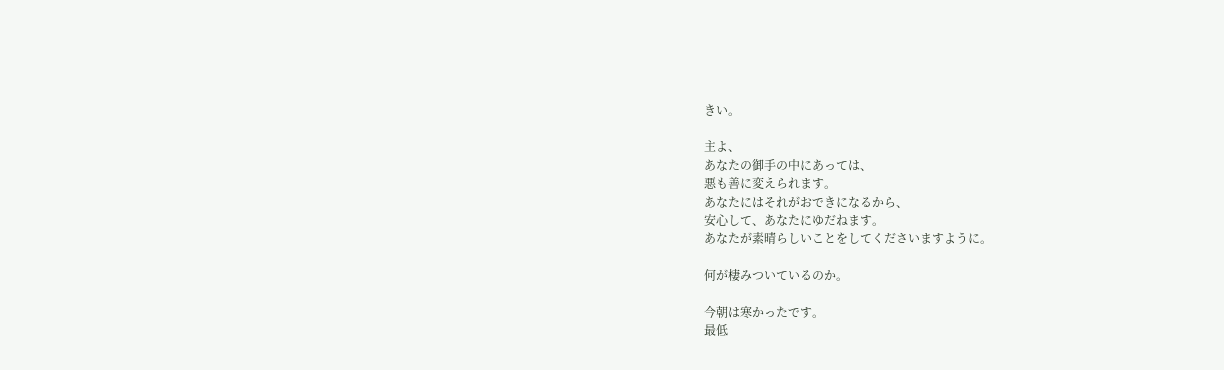きい。

主よ、
あなたの御手の中にあっては、
悪も善に変えられます。
あなたにはそれがおできになるから、
安心して、あなたにゆだねます。
あなたが素晴らしいことをしてくださいますように。

何が棲みついているのか。

今朝は寒かったです。
最低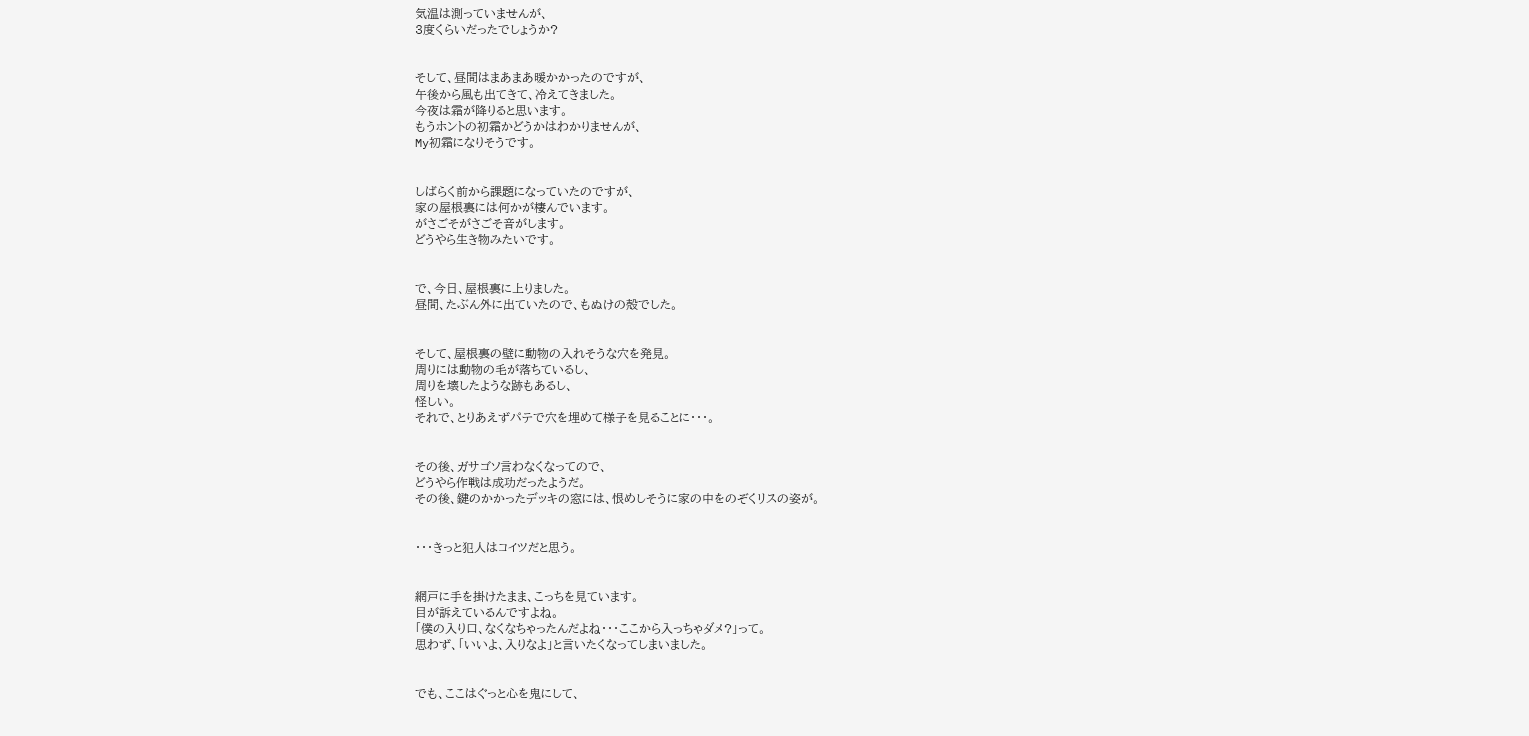気温は測っていませんが、
3度くらいだったでしょうか?


そして、昼間はまあまあ暖かかったのですが、
午後から風も出てきて、冷えてきました。
今夜は霜が降りると思います。
もうホントの初霜かどうかはわかりませんが、
My初霜になりそうです。


しばらく前から課題になっていたのですが、
家の屋根裏には何かが棲んでいます。
がさごそがさごそ音がします。
どうやら生き物みたいです。


で、今日、屋根裏に上りました。
昼間、たぶん外に出ていたので、もぬけの殻でした。


そして、屋根裏の壁に動物の入れそうな穴を発見。
周りには動物の毛が落ちているし、
周りを壊したような跡もあるし、
怪しい。
それで、とりあえずパテで穴を埋めて様子を見ることに・・・。


その後、ガサゴソ言わなくなってので、
どうやら作戦は成功だったようだ。
その後、鍵のかかったデッキの窓には、恨めしそうに家の中をのぞくリスの姿が。


・・・きっと犯人はコイツだと思う。


網戸に手を掛けたまま、こっちを見ています。
目が訴えているんですよね。
「僕の入り口、なくなちゃったんだよね・・・ここから入っちゃダメ?」って。
思わず、「いいよ、入りなよ」と言いたくなってしまいました。


でも、ここはぐっと心を鬼にして、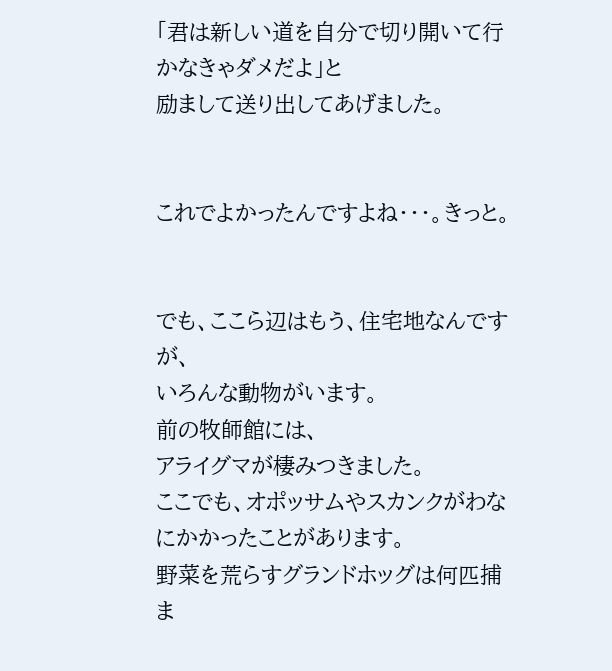「君は新しい道を自分で切り開いて行かなきゃダメだよ」と
励まして送り出してあげました。


これでよかったんですよね・・・。きっと。


でも、ここら辺はもう、住宅地なんですが、
いろんな動物がいます。
前の牧師館には、
アライグマが棲みつきました。
ここでも、オポッサムやスカンクがわなにかかったことがあります。
野菜を荒らすグランドホッグは何匹捕ま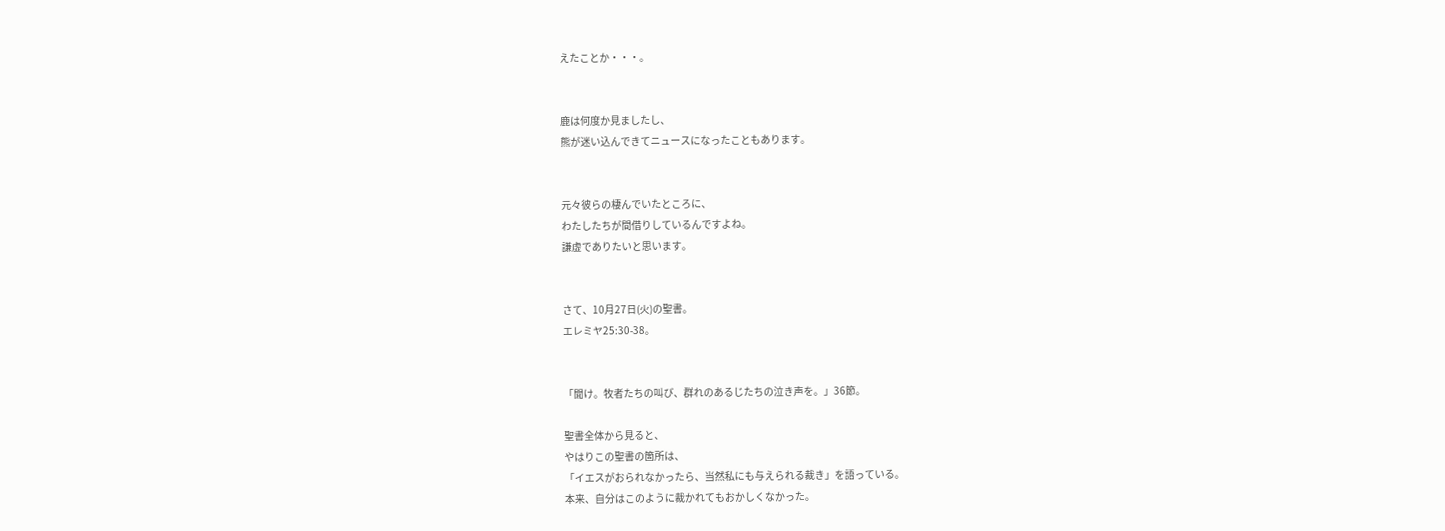えたことか・・・。


鹿は何度か見ましたし、
熊が迷い込んできてニュースになったこともあります。


元々彼らの棲んでいたところに、
わたしたちが間借りしているんですよね。
謙虚でありたいと思います。


さて、10月27日(火)の聖書。
エレミヤ25:30-38。


「聞け。牧者たちの叫び、群れのあるじたちの泣き声を。」36節。

聖書全体から見ると、
やはりこの聖書の箇所は、
「イエスがおられなかったら、当然私にも与えられる裁き」を語っている。
本来、自分はこのように裁かれてもおかしくなかった。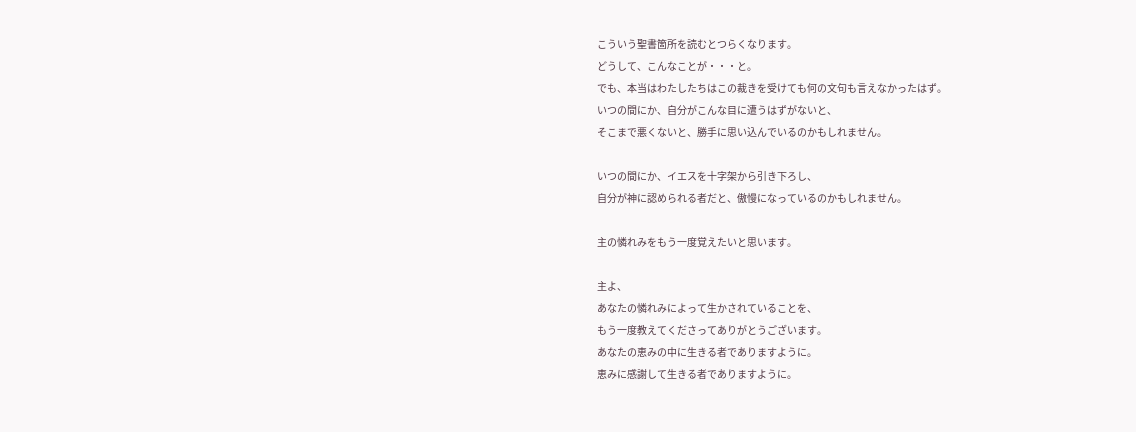こういう聖書箇所を読むとつらくなります。
どうして、こんなことが・・・と。
でも、本当はわたしたちはこの裁きを受けても何の文句も言えなかったはず。
いつの間にか、自分がこんな目に遭うはずがないと、
そこまで悪くないと、勝手に思い込んでいるのかもしれません。

いつの間にか、イエスを十字架から引き下ろし、
自分が神に認められる者だと、傲慢になっているのかもしれません。

主の憐れみをもう一度覚えたいと思います。

主よ、
あなたの憐れみによって生かされていることを、
もう一度教えてくださってありがとうございます。
あなたの恵みの中に生きる者でありますように。
恵みに感謝して生きる者でありますように。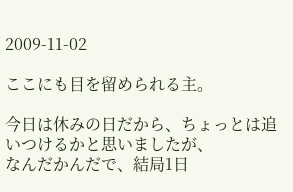2009-11-02

ここにも目を留められる主。

今日は休みの日だから、ちょっとは追いつけるかと思いましたが、
なんだかんだで、結局1日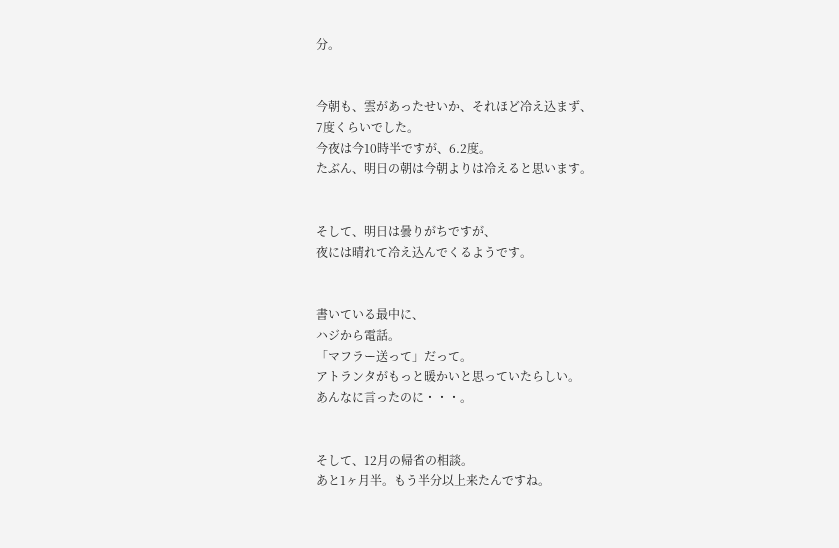分。


今朝も、雲があったせいか、それほど冷え込まず、
7度くらいでした。
今夜は今10時半ですが、6.2度。
たぶん、明日の朝は今朝よりは冷えると思います。


そして、明日は曇りがちですが、
夜には晴れて冷え込んでくるようです。


書いている最中に、
ハジから電話。
「マフラー送って」だって。
アトランタがもっと暖かいと思っていたらしい。
あんなに言ったのに・・・。


そして、12月の帰省の相談。
あと1ヶ月半。もう半分以上来たんですね。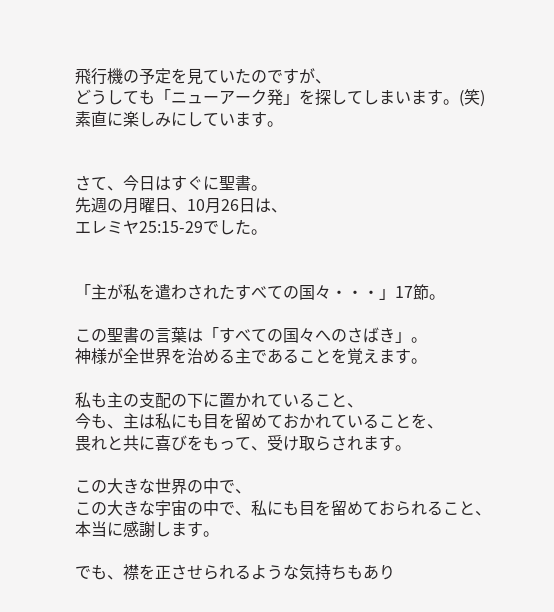飛行機の予定を見ていたのですが、
どうしても「ニューアーク発」を探してしまいます。(笑)
素直に楽しみにしています。


さて、今日はすぐに聖書。
先週の月曜日、10月26日は、
エレミヤ25:15-29でした。


「主が私を遣わされたすべての国々・・・」17節。

この聖書の言葉は「すべての国々へのさばき」。
神様が全世界を治める主であることを覚えます。

私も主の支配の下に置かれていること、
今も、主は私にも目を留めておかれていることを、
畏れと共に喜びをもって、受け取らされます。

この大きな世界の中で、
この大きな宇宙の中で、私にも目を留めておられること、
本当に感謝します。

でも、襟を正させられるような気持ちもあり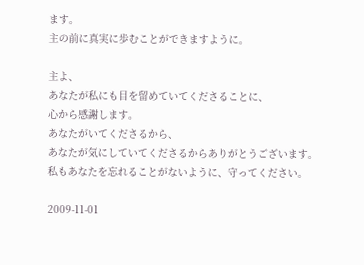ます。
主の前に真実に歩むことができますように。

主よ、
あなたが私にも目を留めていてくださることに、
心から感謝します。
あなたがいてくださるから、
あなたが気にしていてくださるからありがとうございます。
私もあなたを忘れることがないように、守ってください。

2009-11-01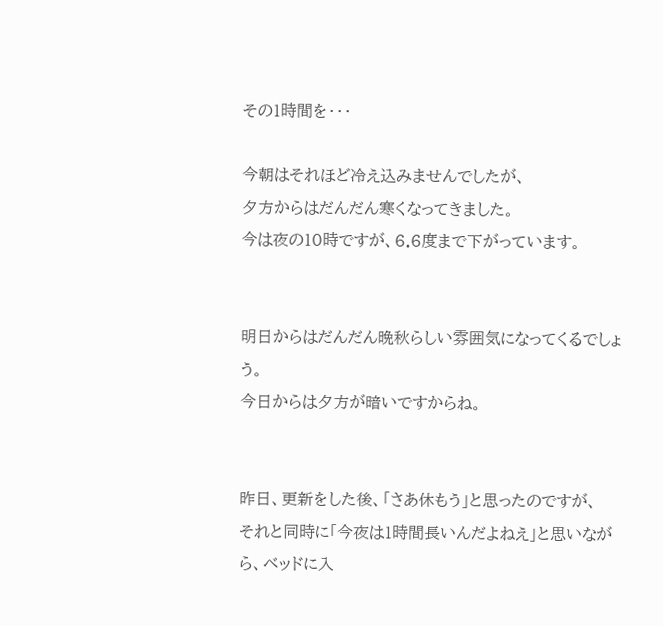その1時間を・・・

今朝はそれほど冷え込みませんでしたが、
夕方からはだんだん寒くなってきました。
今は夜の10時ですが、6.6度まで下がっています。


明日からはだんだん晩秋らしい雰囲気になってくるでしょう。
今日からは夕方が暗いですからね。


昨日、更新をした後、「さあ休もう」と思ったのですが、
それと同時に「今夜は1時間長いんだよねえ」と思いながら、ベッドに入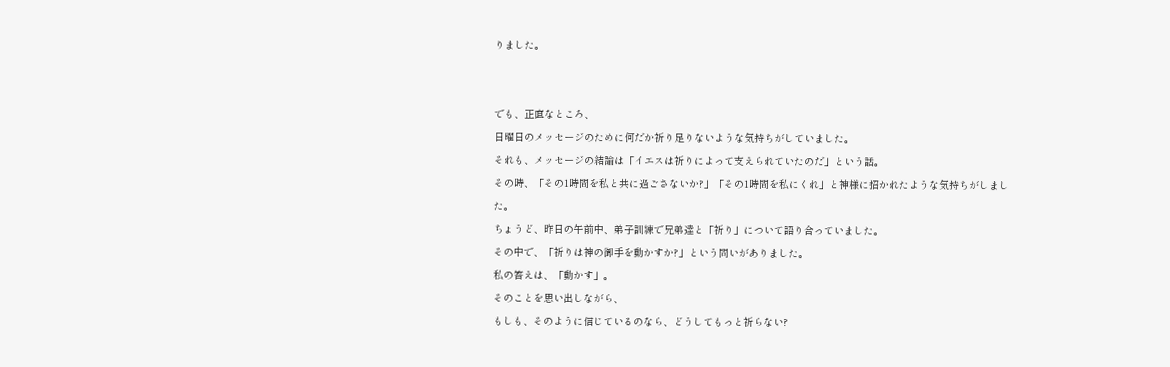りました。


でも、正直なところ、
日曜日のメッセージのために何だか祈り足りないような気持ちがしていました。
それも、メッセージの結論は「イエスは祈りによって支えられていたのだ」という話。
その時、「その1時間を私と共に過ごさないか?」「その1時間を私にくれ」と神様に招かれたような気持ちがしました。
ちょうど、昨日の午前中、弟子訓練で兄弟達と「祈り」について語り合っていました。
その中で、「祈りは神の御手を動かすか?」という問いがありました。
私の答えは、「動かす」。
そのことを思い出しながら、
もしも、そのように信じているのなら、どうしてもっと祈らない?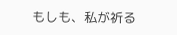もしも、私が祈る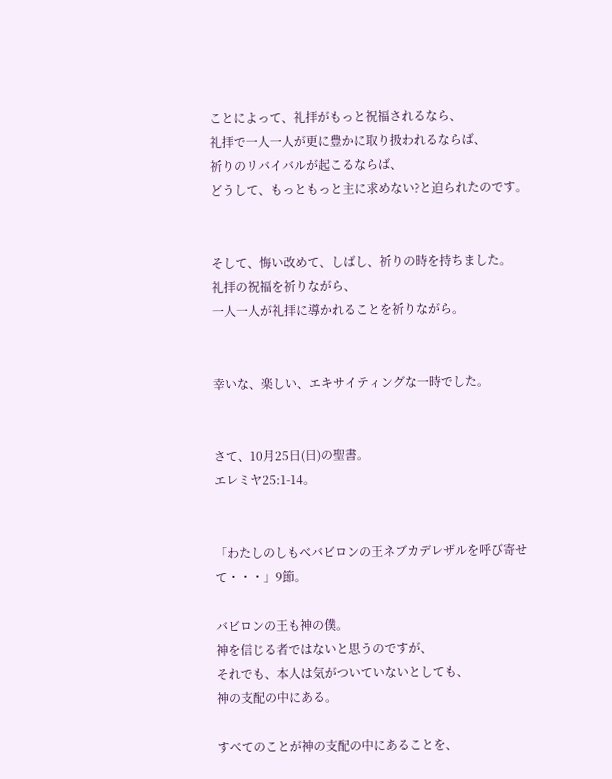ことによって、礼拝がもっと祝福されるなら、
礼拝で一人一人が更に豊かに取り扱われるならば、
祈りのリバイバルが起こるならば、
どうして、もっともっと主に求めない?と迫られたのです。


そして、悔い改めて、しばし、祈りの時を持ちました。
礼拝の祝福を祈りながら、
一人一人が礼拝に導かれることを祈りながら。


幸いな、楽しい、エキサイティングな一時でした。


さて、10月25日(日)の聖書。
エレミヤ25:1-14。


「わたしのしもべバビロンの王ネブカデレザルを呼び寄せて・・・」9節。

バビロンの王も神の僕。
神を信じる者ではないと思うのですが、
それでも、本人は気がついていないとしても、
神の支配の中にある。

すべてのことが神の支配の中にあることを、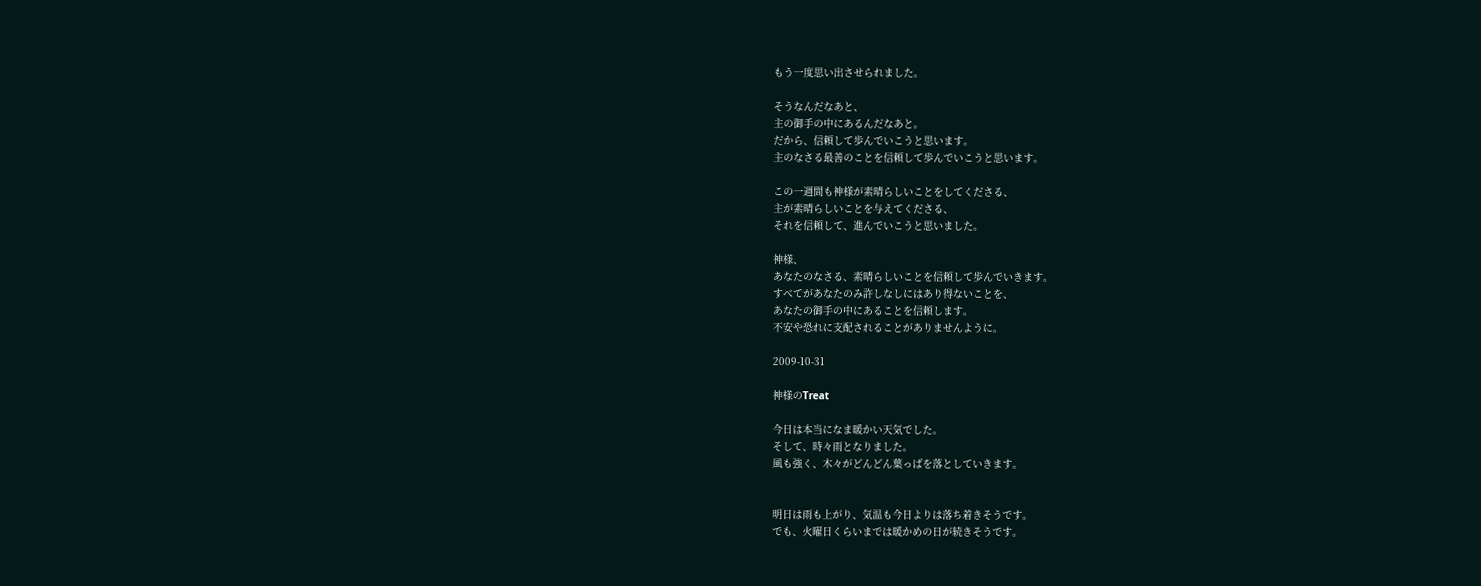もう一度思い出させられました。

そうなんだなあと、
主の御手の中にあるんだなあと。
だから、信頼して歩んでいこうと思います。
主のなさる最善のことを信頼して歩んでいこうと思います。

この一週間も神様が素晴らしいことをしてくださる、
主が素晴らしいことを与えてくださる、
それを信頼して、進んでいこうと思いました。

神様、
あなたのなさる、素晴らしいことを信頼して歩んでいきます。
すべてがあなたのみ許しなしにはあり得ないことを、
あなたの御手の中にあることを信頼します。
不安や恐れに支配されることがありませんように。

2009-10-31

神様のTreat

今日は本当になま暖かい天気でした。
そして、時々雨となりました。
風も強く、木々がどんどん葉っぱを落としていきます。


明日は雨も上がり、気温も今日よりは落ち着きそうです。
でも、火曜日くらいまでは暖かめの日が続きそうです。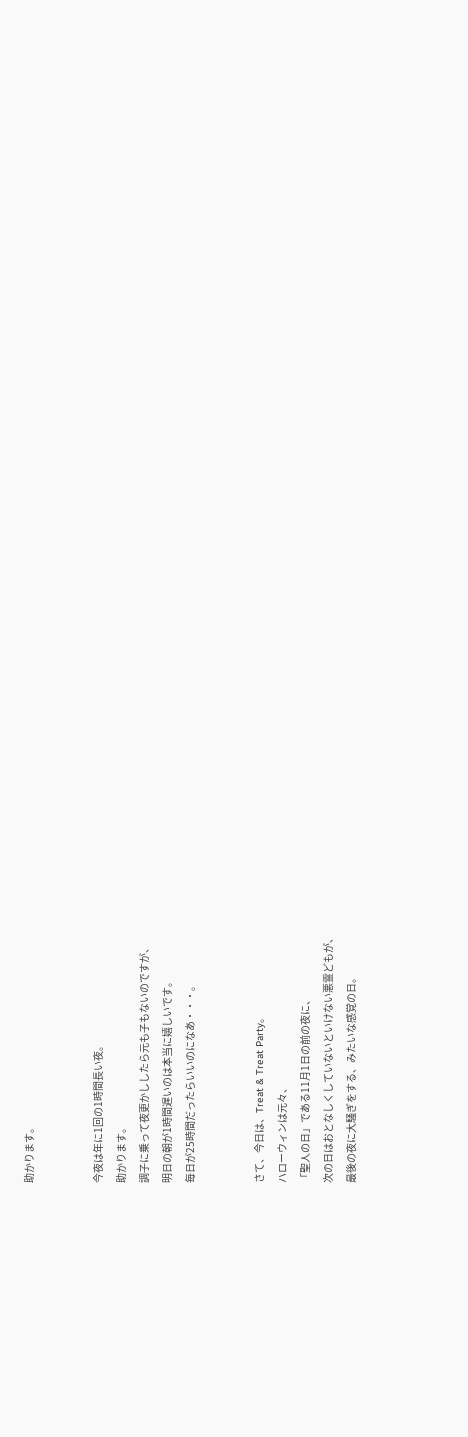助かります。


今夜は年に1回の1時間長い夜。
助かります。
調子に乗って夜更かししたら元も子もないのですが、
明日の朝が1時間遅いのは本当に嬉しいです。
毎日が25時間だったらいいのになあ・・・。


さて、今日は、Treat & Treat Party。
ハローウィンは元々、
「聖人の日」である11月1日の前の夜に、
次の日はおとなしくしていないといけない悪霊どもが、
最後の夜に大騒ぎをする、みたいな感覚の日。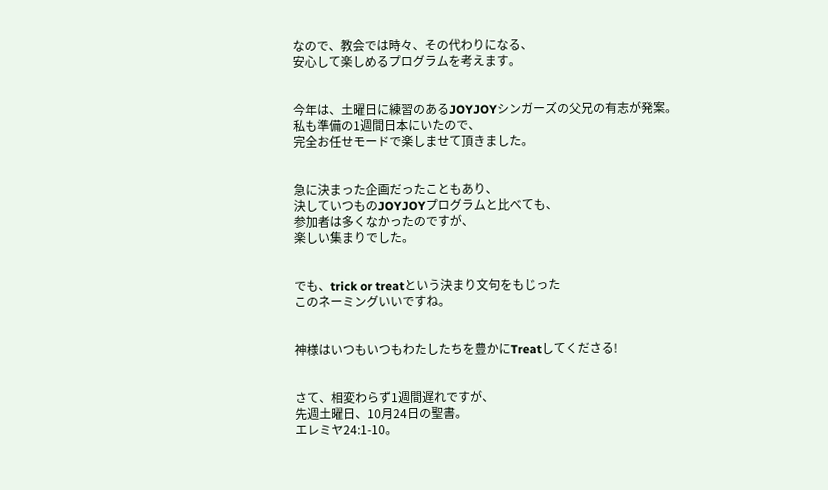なので、教会では時々、その代わりになる、
安心して楽しめるプログラムを考えます。


今年は、土曜日に練習のあるJOYJOYシンガーズの父兄の有志が発案。
私も準備の1週間日本にいたので、
完全お任せモードで楽しませて頂きました。


急に決まった企画だったこともあり、
決していつものJOYJOYプログラムと比べても、
参加者は多くなかったのですが、
楽しい集まりでした。


でも、trick or treatという決まり文句をもじった
このネーミングいいですね。


神様はいつもいつもわたしたちを豊かにTreatしてくださる!


さて、相変わらず1週間遅れですが、
先週土曜日、10月24日の聖書。
エレミヤ24:1-10。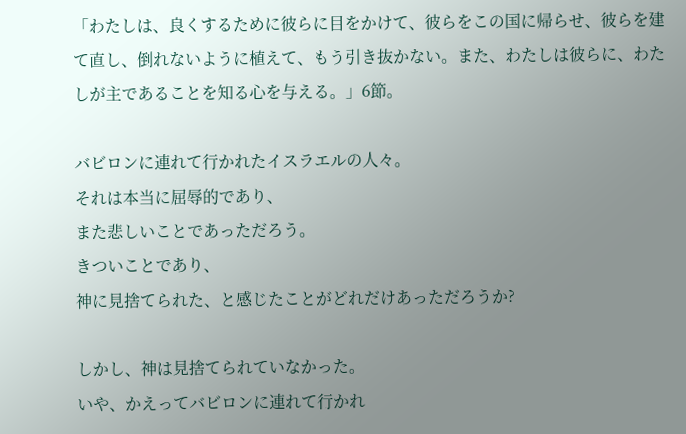「わたしは、良くするために彼らに目をかけて、彼らをこの国に帰らせ、彼らを建て直し、倒れないように植えて、もう引き抜かない。また、わたしは彼らに、わたしが主であることを知る心を与える。」6節。

バビロンに連れて行かれたイスラエルの人々。
それは本当に屈辱的であり、
また悲しいことであっただろう。
きついことであり、
神に見捨てられた、と感じたことがどれだけあっただろうか?

しかし、神は見捨てられていなかった。
いや、かえってバビロンに連れて行かれ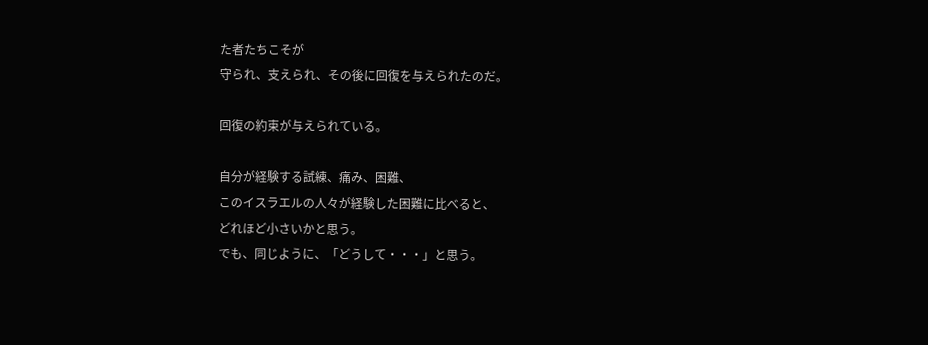た者たちこそが
守られ、支えられ、その後に回復を与えられたのだ。

回復の約束が与えられている。

自分が経験する試練、痛み、困難、
このイスラエルの人々が経験した困難に比べると、
どれほど小さいかと思う。
でも、同じように、「どうして・・・」と思う。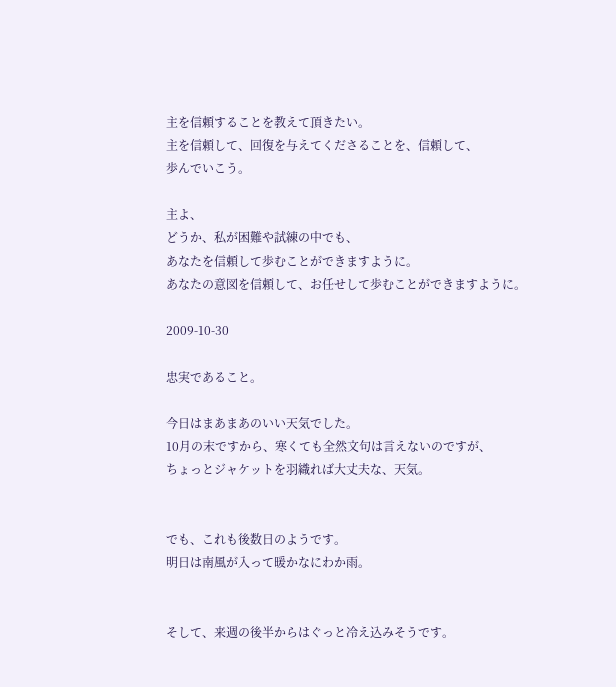主を信頼することを教えて頂きたい。
主を信頼して、回復を与えてくださることを、信頼して、
歩んでいこう。

主よ、
どうか、私が困難や試練の中でも、
あなたを信頼して歩むことができますように。
あなたの意図を信頼して、お任せして歩むことができますように。

2009-10-30

忠実であること。

今日はまあまあのいい天気でした。
10月の末ですから、寒くても全然文句は言えないのですが、
ちょっとジャケットを羽織れば大丈夫な、天気。


でも、これも後数日のようです。
明日は南風が入って暖かなにわか雨。


そして、来週の後半からはぐっと冷え込みそうです。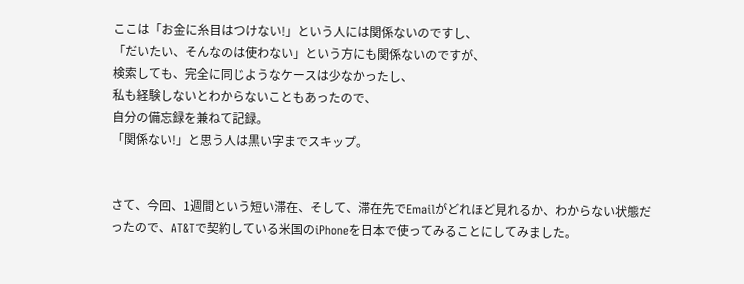ここは「お金に糸目はつけない!」という人には関係ないのですし、
「だいたい、そんなのは使わない」という方にも関係ないのですが、
検索しても、完全に同じようなケースは少なかったし、
私も経験しないとわからないこともあったので、
自分の備忘録を兼ねて記録。
「関係ない!」と思う人は黒い字までスキップ。


さて、今回、1週間という短い滞在、そして、滞在先でEmailがどれほど見れるか、わからない状態だったので、AT&Tで契約している米国のiPhoneを日本で使ってみることにしてみました。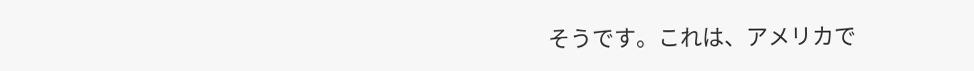そうです。これは、アメリカで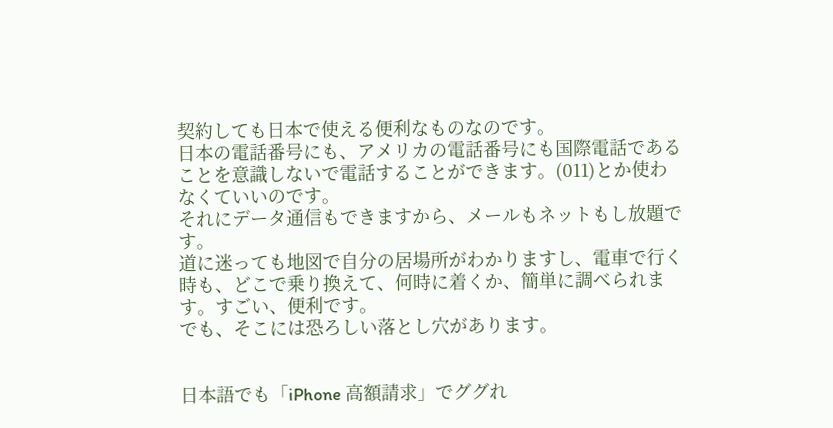契約しても日本で使える便利なものなのです。
日本の電話番号にも、アメリカの電話番号にも国際電話であることを意識しないで電話することができます。(011)とか使わなくていいのです。
それにデータ通信もできますから、メールもネットもし放題です。
道に迷っても地図で自分の居場所がわかりますし、電車で行く時も、どこで乗り換えて、何時に着くか、簡単に調べられます。すごい、便利です。
でも、そこには恐ろしい落とし穴があります。


日本語でも「iPhone 高額請求」でググれ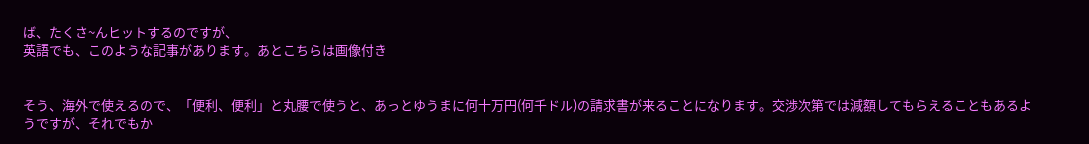ば、たくさ~んヒットするのですが、
英語でも、このような記事があります。あとこちらは画像付き


そう、海外で使えるので、「便利、便利」と丸腰で使うと、あっとゆうまに何十万円(何千ドル)の請求書が来ることになります。交渉次第では減額してもらえることもあるようですが、それでもか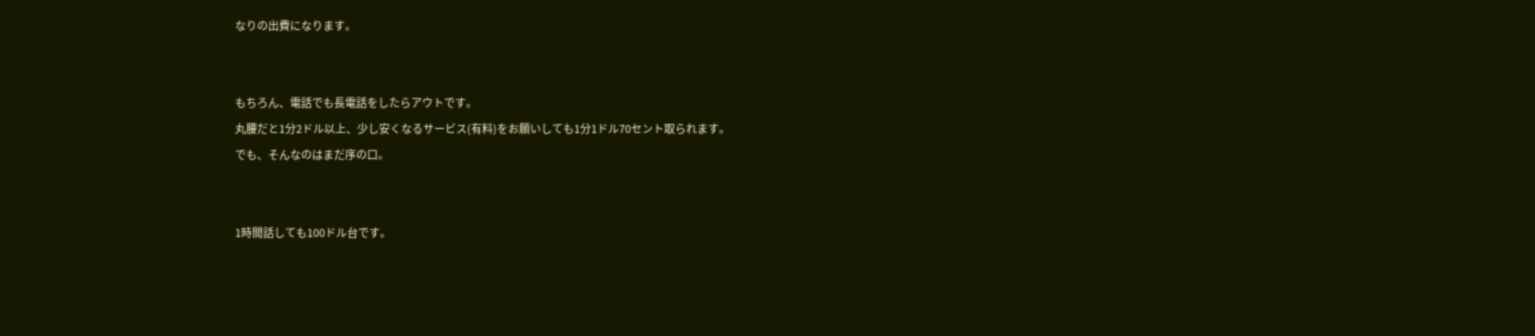なりの出費になります。


もちろん、電話でも長電話をしたらアウトです。
丸腰だと1分2ドル以上、少し安くなるサービス(有料)をお願いしても1分1ドル70セント取られます。
でも、そんなのはまだ序の口。


1時間話しても100ドル台です。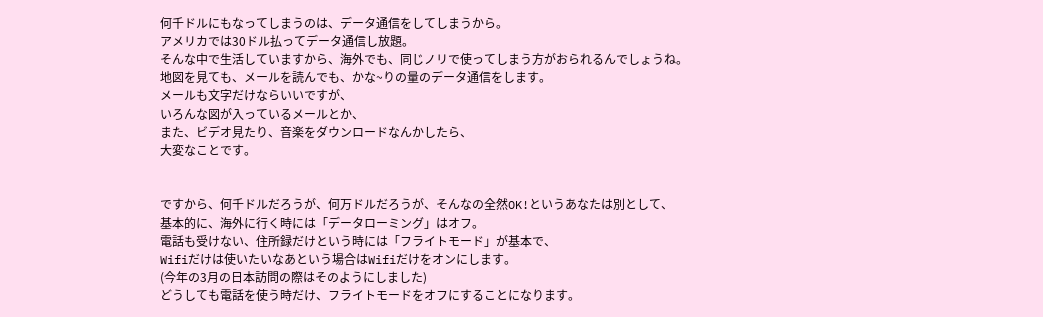何千ドルにもなってしまうのは、データ通信をしてしまうから。
アメリカでは30ドル払ってデータ通信し放題。
そんな中で生活していますから、海外でも、同じノリで使ってしまう方がおられるんでしょうね。
地図を見ても、メールを読んでも、かな~りの量のデータ通信をします。
メールも文字だけならいいですが、
いろんな図が入っているメールとか、
また、ビデオ見たり、音楽をダウンロードなんかしたら、
大変なことです。


ですから、何千ドルだろうが、何万ドルだろうが、そんなの全然OK!というあなたは別として、
基本的に、海外に行く時には「データローミング」はオフ。
電話も受けない、住所録だけという時には「フライトモード」が基本で、
Wifiだけは使いたいなあという場合はWifiだけをオンにします。
(今年の3月の日本訪問の際はそのようにしました)
どうしても電話を使う時だけ、フライトモードをオフにすることになります。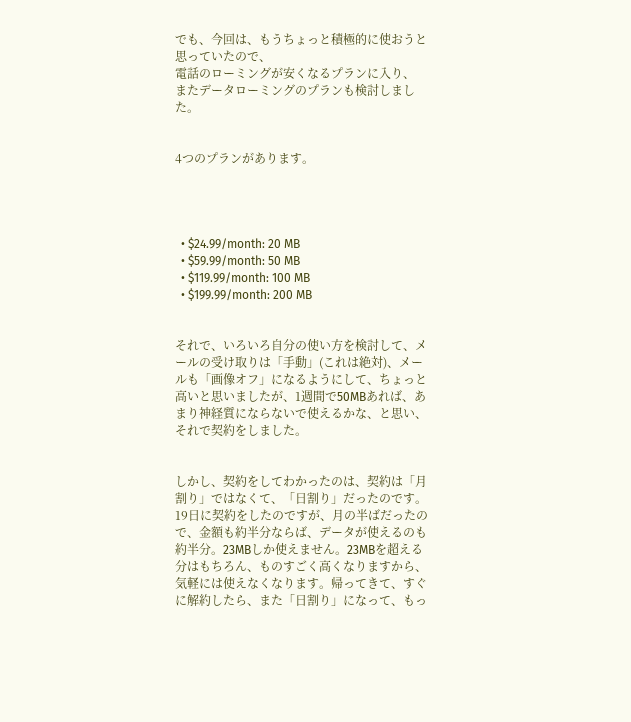でも、今回は、もうちょっと積極的に使おうと思っていたので、
電話のローミングが安くなるプランに入り、
またデータローミングのプランも検討しました。


4つのプランがあります。




  • $24.99/month: 20 MB
  • $59.99/month: 50 MB
  • $119.99/month: 100 MB
  • $199.99/month: 200 MB


それで、いろいろ自分の使い方を検討して、メールの受け取りは「手動」(これは絶対)、メールも「画像オフ」になるようにして、ちょっと高いと思いましたが、1週間で50MBあれば、あまり神経質にならないで使えるかな、と思い、それで契約をしました。


しかし、契約をしてわかったのは、契約は「月割り」ではなくて、「日割り」だったのです。
19日に契約をしたのですが、月の半ばだったので、金額も約半分ならば、データが使えるのも約半分。23MBしか使えません。23MBを超える分はもちろん、ものすごく高くなりますから、気軽には使えなくなります。帰ってきて、すぐに解約したら、また「日割り」になって、もっ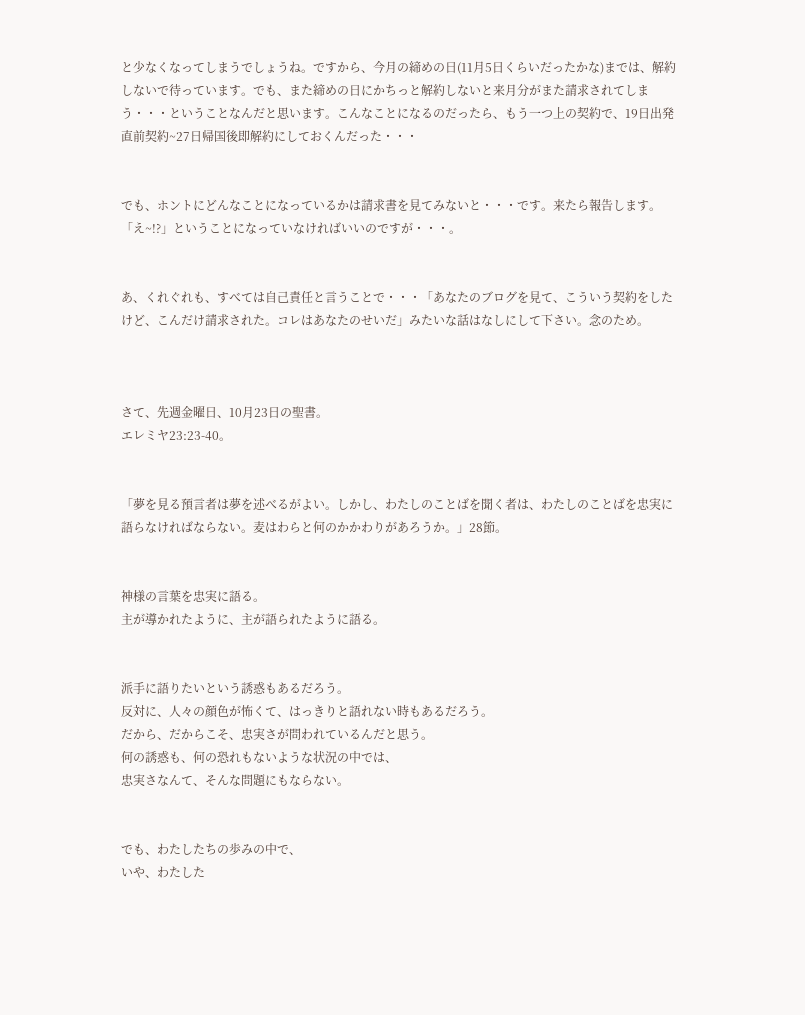と少なくなってしまうでしょうね。ですから、今月の締めの日(11月5日くらいだったかな)までは、解約しないで待っています。でも、また締めの日にかちっと解約しないと来月分がまた請求されてしまう・・・ということなんだと思います。こんなことになるのだったら、もう一つ上の契約で、19日出発直前契約~27日帰国後即解約にしておくんだった・・・


でも、ホントにどんなことになっているかは請求書を見てみないと・・・です。来たら報告します。「え~!?」ということになっていなければいいのですが・・・。


あ、くれぐれも、すべては自己責任と言うことで・・・「あなたのブログを見て、こういう契約をしたけど、こんだけ請求された。コレはあなたのせいだ」みたいな話はなしにして下さい。念のため。



さて、先週金曜日、10月23日の聖書。
エレミヤ23:23-40。


「夢を見る預言者は夢を述べるがよい。しかし、わたしのことばを聞く者は、わたしのことばを忠実に語らなければならない。麦はわらと何のかかわりがあろうか。」28節。


神様の言葉を忠実に語る。
主が導かれたように、主が語られたように語る。


派手に語りたいという誘惑もあるだろう。
反対に、人々の顔色が怖くて、はっきりと語れない時もあるだろう。
だから、だからこそ、忠実さが問われているんだと思う。
何の誘惑も、何の恐れもないような状況の中では、
忠実さなんて、そんな問題にもならない。


でも、わたしたちの歩みの中で、
いや、わたした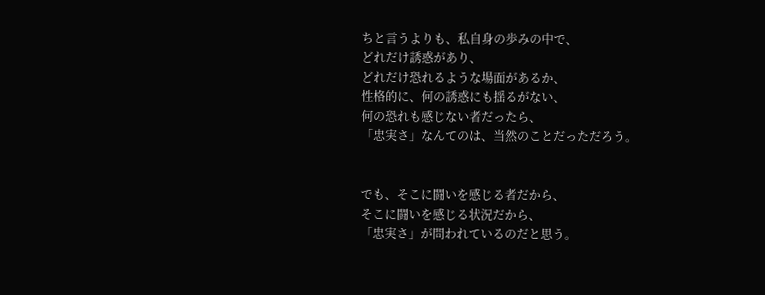ちと言うよりも、私自身の歩みの中で、
どれだけ誘惑があり、
どれだけ恐れるような場面があるか、
性格的に、何の誘惑にも揺るがない、
何の恐れも感じない者だったら、
「忠実さ」なんてのは、当然のことだっただろう。


でも、そこに闘いを感じる者だから、
そこに闘いを感じる状況だから、
「忠実さ」が問われているのだと思う。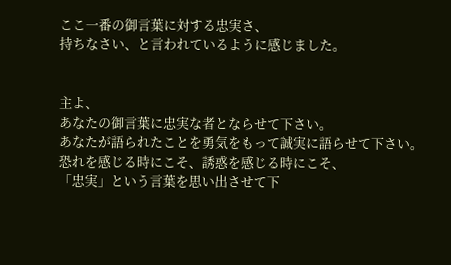ここ一番の御言葉に対する忠実さ、
持ちなさい、と言われているように感じました。


主よ、
あなたの御言葉に忠実な者とならせて下さい。
あなたが語られたことを勇気をもって誠実に語らせて下さい。
恐れを感じる時にこそ、誘惑を感じる時にこそ、
「忠実」という言葉を思い出させて下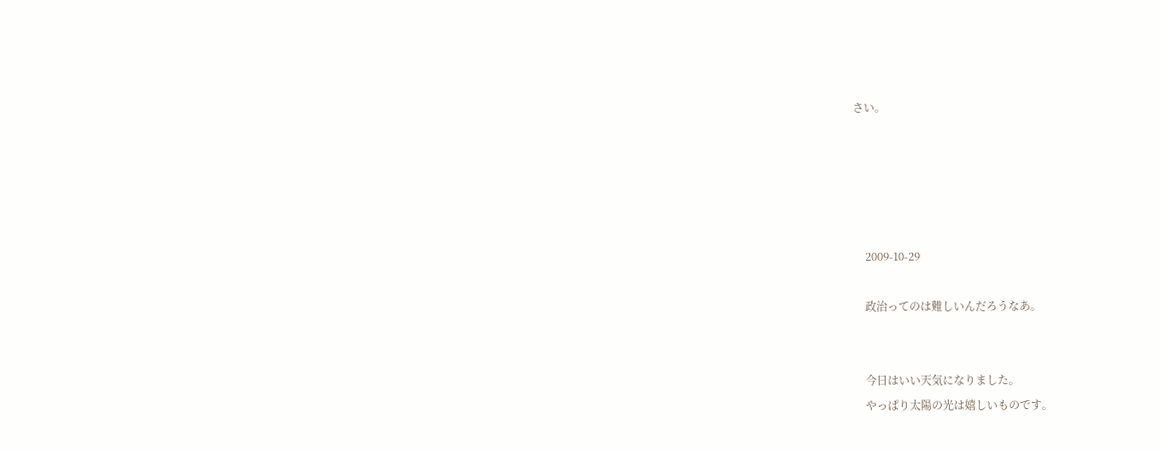さい。





    2009-10-29

    政治ってのは難しいんだろうなあ。


    今日はいい天気になりました。
    やっぱり太陽の光は嬉しいものです。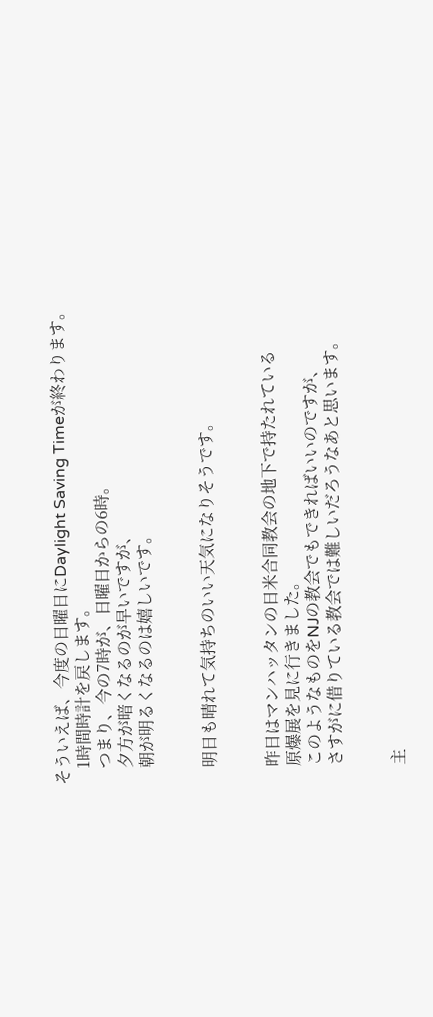そういえば、今度の日曜日にDaylight Saving Timeが終わります。
    1時間時計を戻します。
    つまり、今の7時が、日曜日からの6時。
    夕方が暗くなるのが早いですが、
    朝が明るくなるのは嬉しいです。


    明日も晴れて気持ちのいい天気になりそうです。


    昨日はマンハッタンの日米合同教会の地下で持たれている
    原爆展を見に行きました。
    このようなものをNJの教会でもできればいいのですが、
    さすがに借りている教会では難しいだろうなあと思います。


    主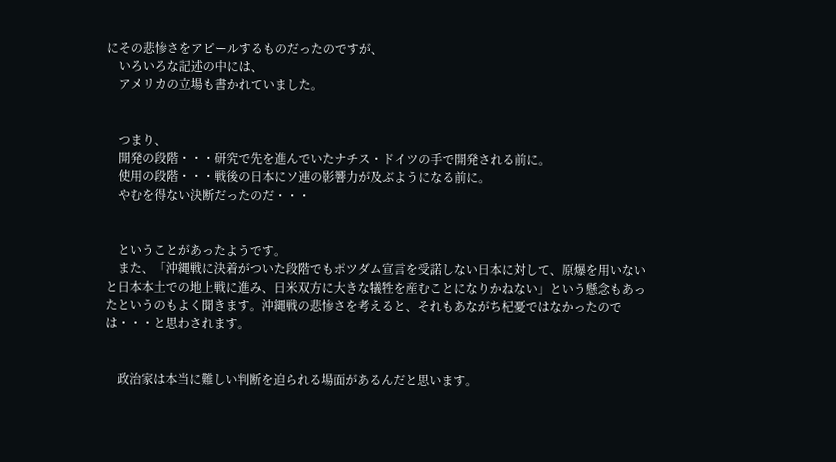にその悲惨さをアピールするものだったのですが、
    いろいろな記述の中には、
    アメリカの立場も書かれていました。


    つまり、
    開発の段階・・・研究で先を進んでいたナチス・ドイツの手で開発される前に。
    使用の段階・・・戦後の日本にソ連の影響力が及ぶようになる前に。
    やむを得ない決断だったのだ・・・


    ということがあったようです。
    また、「沖縄戦に決着がついた段階でもポツダム宣言を受諾しない日本に対して、原爆を用いないと日本本土での地上戦に進み、日米双方に大きな犠牲を産むことになりかねない」という懸念もあったというのもよく聞きます。沖縄戦の悲惨さを考えると、それもあながち杞憂ではなかったのでは・・・と思わされます。


    政治家は本当に難しい判断を迫られる場面があるんだと思います。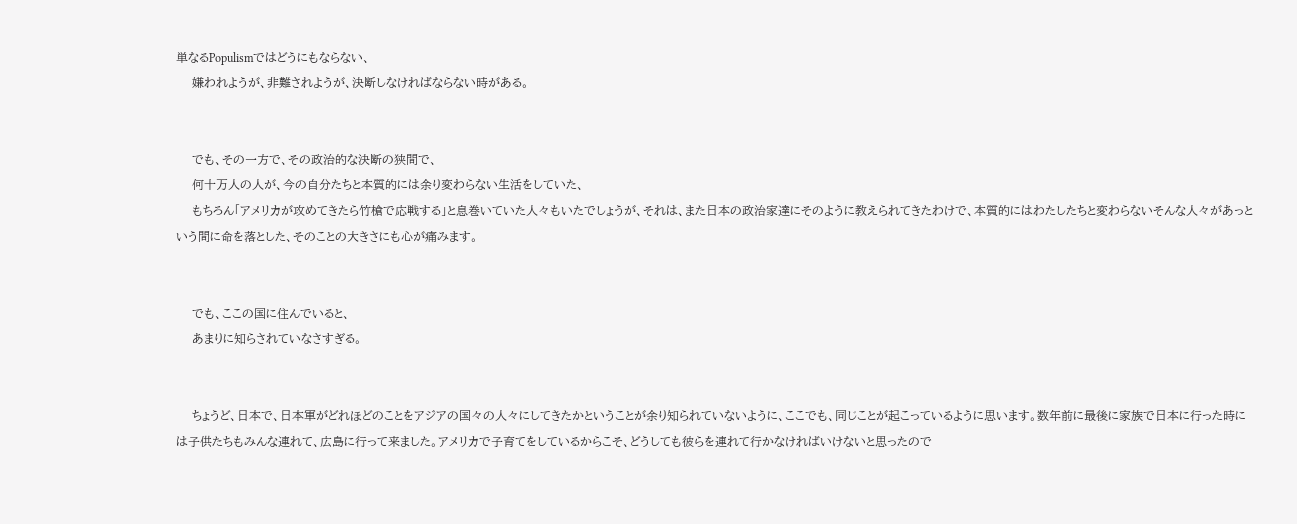単なるPopulismではどうにもならない、
    嫌われようが、非難されようが、決断しなければならない時がある。


    でも、その一方で、その政治的な決断の狭間で、
    何十万人の人が、今の自分たちと本質的には余り変わらない生活をしていた、
    もちろん「アメリカが攻めてきたら竹槍で応戦する」と息巻いていた人々もいたでしょうが、それは、また日本の政治家達にそのように教えられてきたわけで、本質的にはわたしたちと変わらないそんな人々があっという間に命を落とした、そのことの大きさにも心が痛みます。


    でも、ここの国に住んでいると、
    あまりに知らされていなさすぎる。


    ちょうど、日本で、日本軍がどれほどのことをアジアの国々の人々にしてきたかということが余り知られていないように、ここでも、同じことが起こっているように思います。数年前に最後に家族で日本に行った時には子供たちもみんな連れて、広島に行って来ました。アメリカで子育てをしているからこそ、どうしても彼らを連れて行かなければいけないと思ったので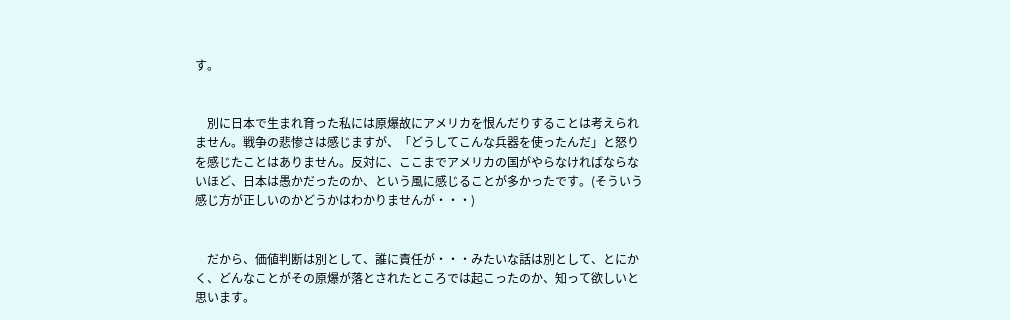す。


    別に日本で生まれ育った私には原爆故にアメリカを恨んだりすることは考えられません。戦争の悲惨さは感じますが、「どうしてこんな兵器を使ったんだ」と怒りを感じたことはありません。反対に、ここまでアメリカの国がやらなければならないほど、日本は愚かだったのか、という風に感じることが多かったです。(そういう感じ方が正しいのかどうかはわかりませんが・・・)


    だから、価値判断は別として、誰に責任が・・・みたいな話は別として、とにかく、どんなことがその原爆が落とされたところでは起こったのか、知って欲しいと思います。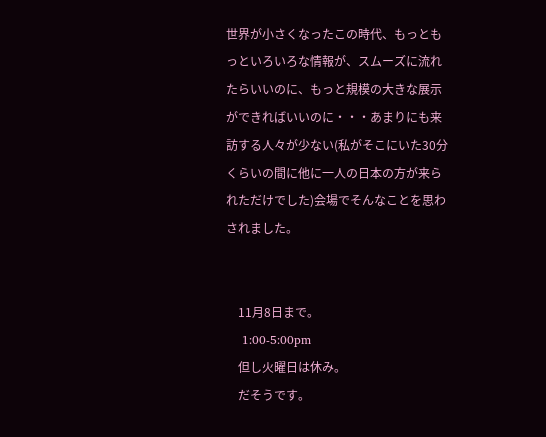世界が小さくなったこの時代、もっともっといろいろな情報が、スムーズに流れたらいいのに、もっと規模の大きな展示ができればいいのに・・・あまりにも来訪する人々が少ない(私がそこにいた30分くらいの間に他に一人の日本の方が来られただけでした)会場でそんなことを思わされました。


    11月8日まで。
    1:00-5:00pm
    但し火曜日は休み。
    だそうです。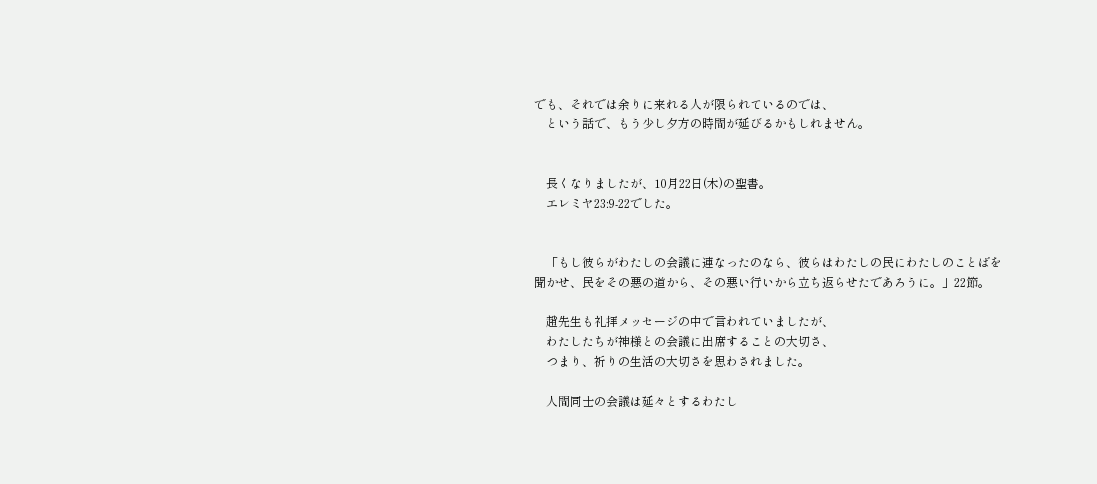でも、それでは余りに来れる人が限られているのでは、
    という話で、もう少し夕方の時間が延びるかもしれません。


    長くなりましたが、10月22日(木)の聖書。
    エレミヤ23:9-22でした。


    「もし彼らがわたしの会議に連なったのなら、彼らはわたしの民にわたしのことばを聞かせ、民をその悪の道から、その悪い行いから立ち返らせたであろうに。」22節。

    趙先生も礼拝メッセージの中で言われていましたが、
    わたしたちが神様との会議に出席することの大切さ、
    つまり、祈りの生活の大切さを思わされました。

    人間同士の会議は延々とするわたし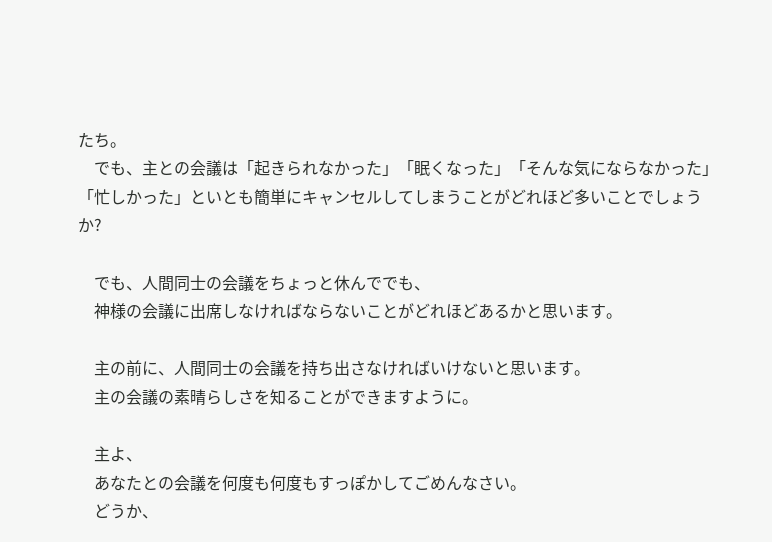たち。
    でも、主との会議は「起きられなかった」「眠くなった」「そんな気にならなかった」「忙しかった」といとも簡単にキャンセルしてしまうことがどれほど多いことでしょうか?

    でも、人間同士の会議をちょっと休んででも、
    神様の会議に出席しなければならないことがどれほどあるかと思います。

    主の前に、人間同士の会議を持ち出さなければいけないと思います。
    主の会議の素晴らしさを知ることができますように。

    主よ、
    あなたとの会議を何度も何度もすっぽかしてごめんなさい。
    どうか、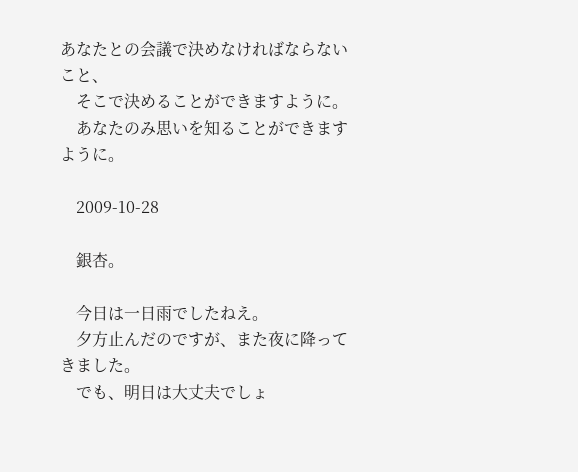あなたとの会議で決めなければならないこと、
    そこで決めることができますように。
    あなたのみ思いを知ることができますように。

    2009-10-28

    銀杏。

    今日は一日雨でしたねえ。
    夕方止んだのですが、また夜に降ってきました。
    でも、明日は大丈夫でしょ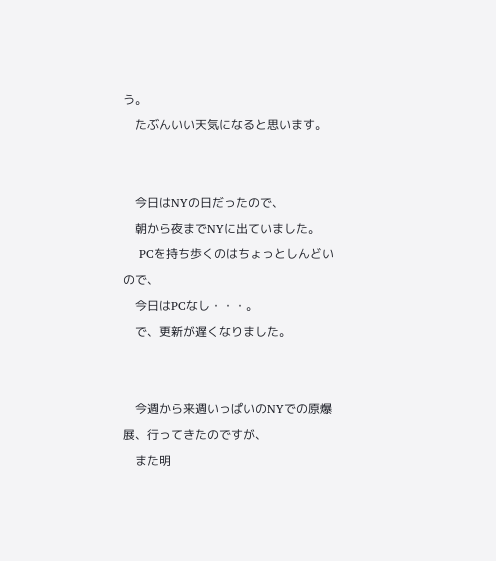う。
    たぶんいい天気になると思います。


    今日はNYの日だったので、
    朝から夜までNYに出ていました。
    PCを持ち歩くのはちょっとしんどいので、
    今日はPCなし・・・。
    で、更新が遅くなりました。


    今週から来週いっぱいのNYでの原爆展、行ってきたのですが、
    また明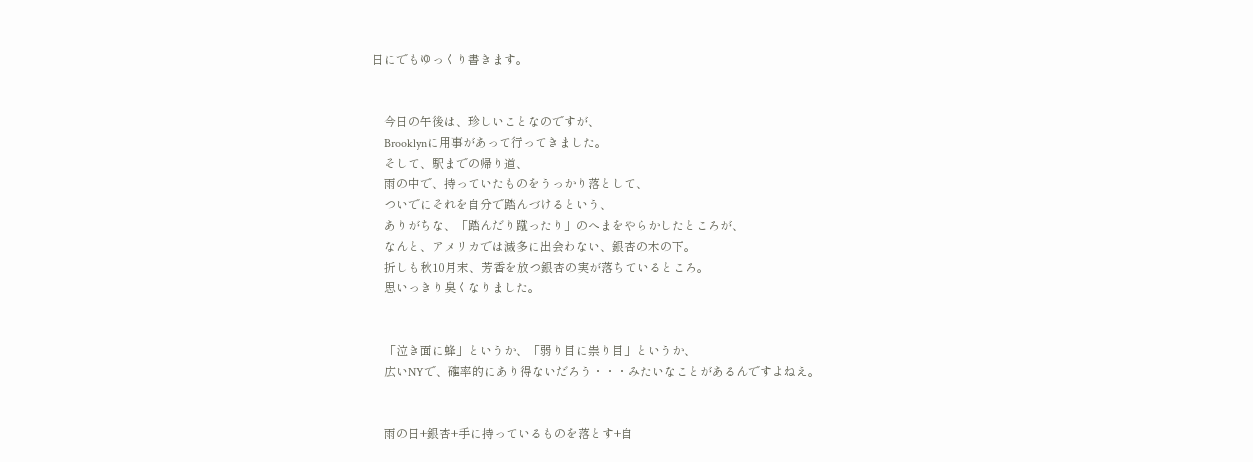日にでもゆっくり書きます。


    今日の午後は、珍しいことなのですが、
    Brooklynに用事があって行ってきました。
    そして、駅までの帰り道、
    雨の中で、持っていたものをうっかり落として、
    ついでにそれを自分で踏んづけるという、
    ありがちな、「踏んだり蹴ったり」のへまをやらかしたところが、
    なんと、アメリカでは滅多に出会わない、銀杏の木の下。
    折しも秋10月末、芳香を放つ銀杏の実が落ちているところ。
    思いっきり臭くなりました。


    「泣き面に蜂」というか、「弱り目に祟り目」というか、
    広いNYで、確率的にあり得ないだろう・・・みたいなことがあるんですよねえ。


    雨の日+銀杏+手に持っているものを落とす+自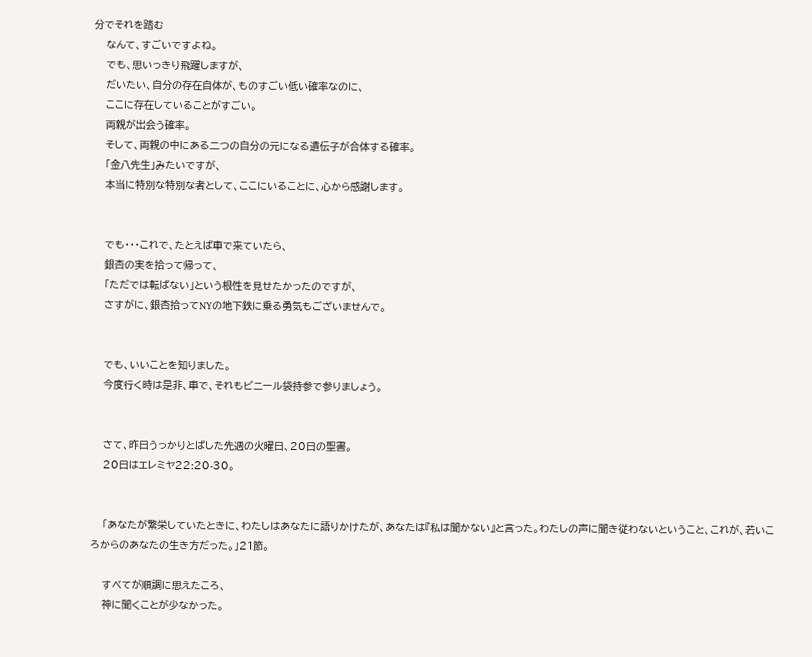分でそれを踏む
    なんて、すごいですよね。
    でも、思いっきり飛躍しますが、
    だいたい、自分の存在自体が、ものすごい低い確率なのに、
    ここに存在していることがすごい。
    両親が出会う確率。
    そして、両親の中にある二つの自分の元になる遺伝子が合体する確率。
    「金八先生」みたいですが、
    本当に特別な特別な者として、ここにいることに、心から感謝します。


    でも・・・これで、たとえば車で来ていたら、
    銀杏の実を拾って帰って、
    「ただでは転ばない」という根性を見せたかったのですが、
    さすがに、銀杏拾ってNYの地下鉄に乗る勇気もございませんで。


    でも、いいことを知りました。
    今度行く時は是非、車で、それもビニール袋持参で参りましょう。


    さて、昨日うっかりとばした先週の火曜日、20日の聖書。
    20日はエレミヤ22:20-30。


    「あなたが繁栄していたときに、わたしはあなたに語りかけたが、あなたは『私は聞かない』と言った。わたしの声に聞き従わないということ、これが、若いころからのあなたの生き方だった。」21節。

    すべてが順調に思えたころ、
    神に聞くことが少なかった。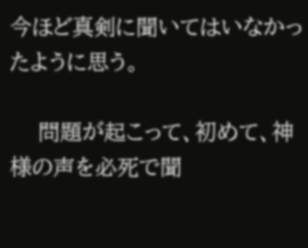今ほど真剣に聞いてはいなかったように思う。

    問題が起こって、初めて、神様の声を必死で聞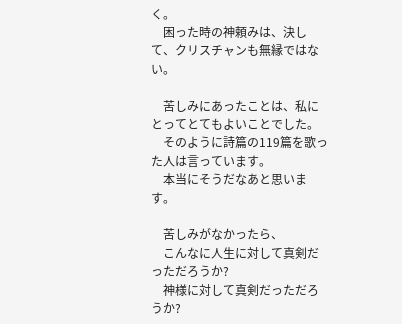く。
    困った時の神頼みは、決して、クリスチャンも無縁ではない。

    苦しみにあったことは、私にとってとてもよいことでした。
    そのように詩篇の119篇を歌った人は言っています。
    本当にそうだなあと思います。

    苦しみがなかったら、
    こんなに人生に対して真剣だっただろうか?
    神様に対して真剣だっただろうか?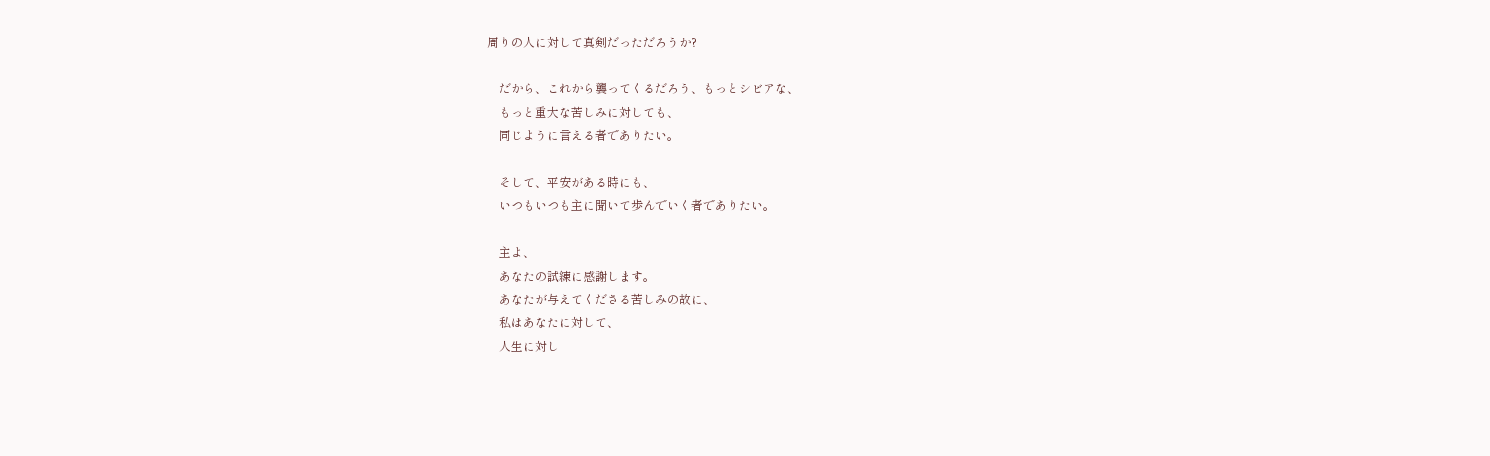周りの人に対して真剣だっただろうか?

    だから、これから襲ってくるだろう、もっとシビアな、
    もっと重大な苦しみに対しても、
    同じように言える者でありたい。

    そして、平安がある時にも、
    いつもいつも主に聞いて歩んでいく者でありたい。

    主よ、
    あなたの試練に感謝します。
    あなたが与えてくださる苦しみの故に、
    私はあなたに対して、
    人生に対し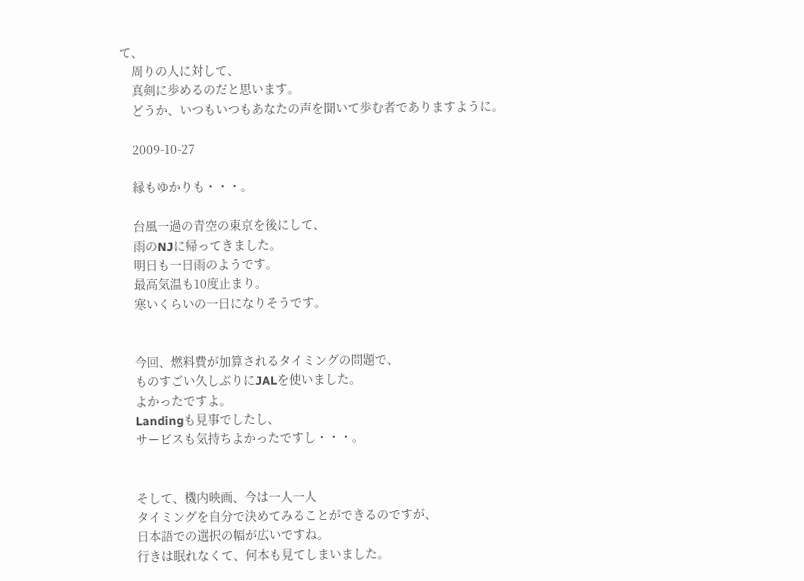て、
    周りの人に対して、
    真剣に歩めるのだと思います。
    どうか、いつもいつもあなたの声を聞いて歩む者でありますように。

    2009-10-27

    縁もゆかりも・・・。

    台風一過の青空の東京を後にして、
    雨のNJに帰ってきました。
    明日も一日雨のようです。
    最高気温も10度止まり。
    寒いくらいの一日になりそうです。


    今回、燃料費が加算されるタイミングの問題で、
    ものすごい久しぶりにJALを使いました。
    よかったですよ。
    Landingも見事でしたし、
    サービスも気持ちよかったですし・・・。


    そして、機内映画、今は一人一人
    タイミングを自分で決めてみることができるのですが、
    日本語での選択の幅が広いですね。
    行きは眠れなくて、何本も見てしまいました。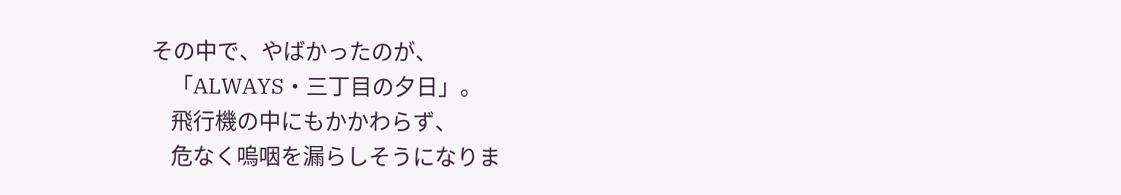その中で、やばかったのが、
    「ALWAYS・三丁目の夕日」。
    飛行機の中にもかかわらず、
    危なく嗚咽を漏らしそうになりま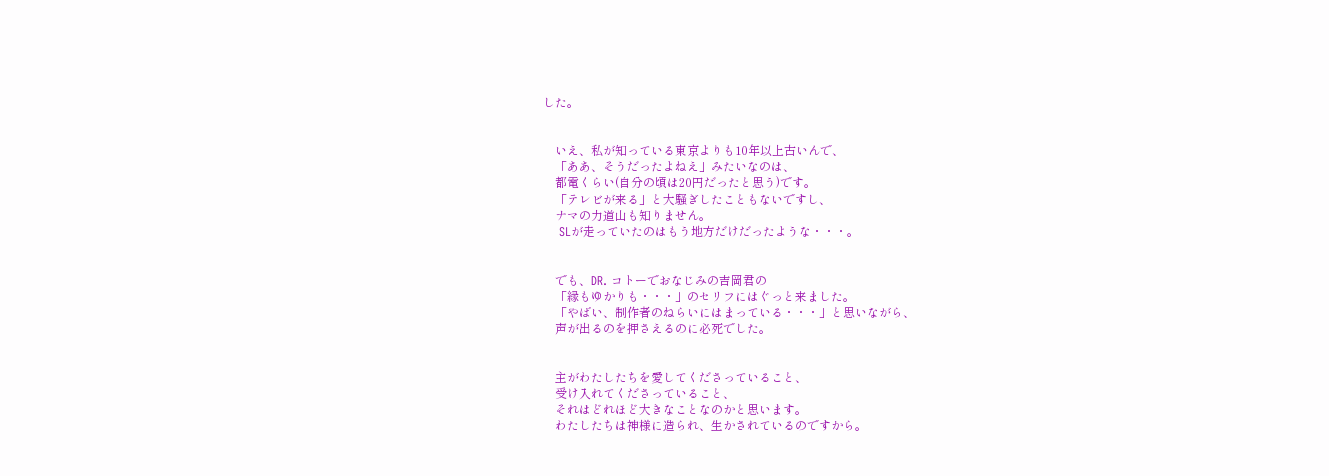した。


    いえ、私が知っている東京よりも10年以上古いんで、
    「ああ、そうだったよねえ」みたいなのは、
    都電くらい(自分の頃は20円だったと思う)です。
    「テレビが来る」と大騒ぎしたこともないですし、
    ナマの力道山も知りません。
    SLが走っていたのはもう地方だけだったような・・・。


    でも、DR. コトーでおなじみの吉岡君の
    「縁もゆかりも・・・」のセリフにはぐっと来ました。
    「やばい、制作者のねらいにはまっている・・・」と思いながら、
    声が出るのを押さえるのに必死でした。


    主がわたしたちを愛してくださっていること、
    受け入れてくださっていること、
    それはどれほど大きなことなのかと思います。
    わたしたちは神様に造られ、生かされているのですから。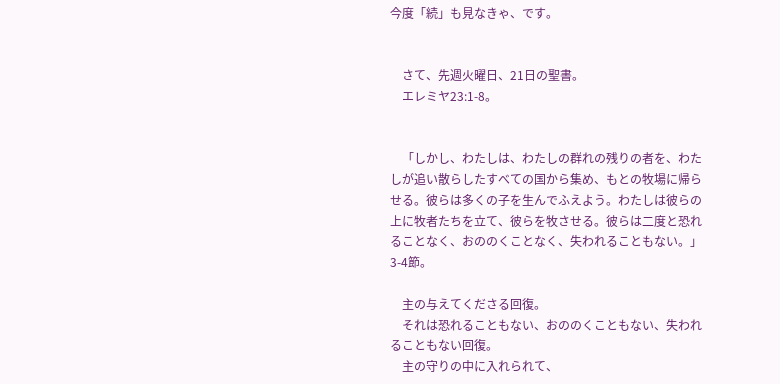今度「続」も見なきゃ、です。


    さて、先週火曜日、21日の聖書。
    エレミヤ23:1-8。


    「しかし、わたしは、わたしの群れの残りの者を、わたしが追い散らしたすべての国から集め、もとの牧場に帰らせる。彼らは多くの子を生んでふえよう。わたしは彼らの上に牧者たちを立て、彼らを牧させる。彼らは二度と恐れることなく、おののくことなく、失われることもない。」3-4節。

    主の与えてくださる回復。
    それは恐れることもない、おののくこともない、失われることもない回復。
    主の守りの中に入れられて、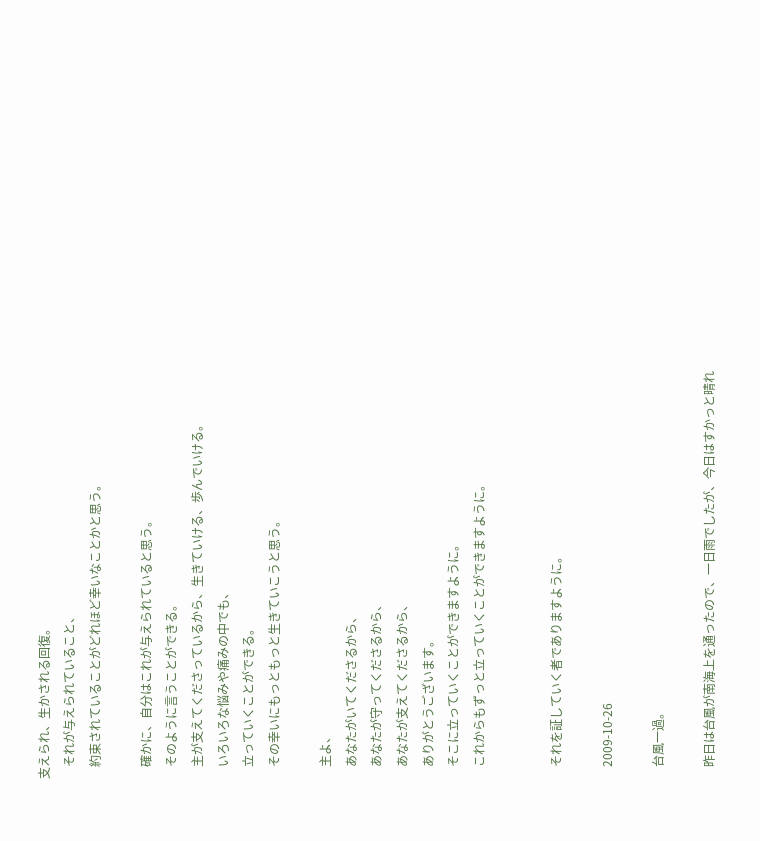支えられ、生かされる回復。
    それが与えられていること、
    約束されていることがどれほど幸いなことかと思う。

    確かに、自分はこれが与えられていると思う。
    そのように言うことができる。
    主が支えてくださっているから、生きていける、歩んでいける。
    いろいろな悩みや痛みの中でも、
    立っていくことができる。
    その幸いにもっともっと生きていこうと思う。

    主よ、
    あなたがいてくださるから、
    あなたが守ってくださるから、
    あなたが支えてくださるから、
    ありがとうございます。
    そこに立っていくことができますように。
    これからもずっと立っていくことができますように。


    それを証していく者でありますように。

    2009-10-26

    台風一過。

    昨日は台風が南海上を通ったので、一日雨でしたが、今日はすかっと晴れ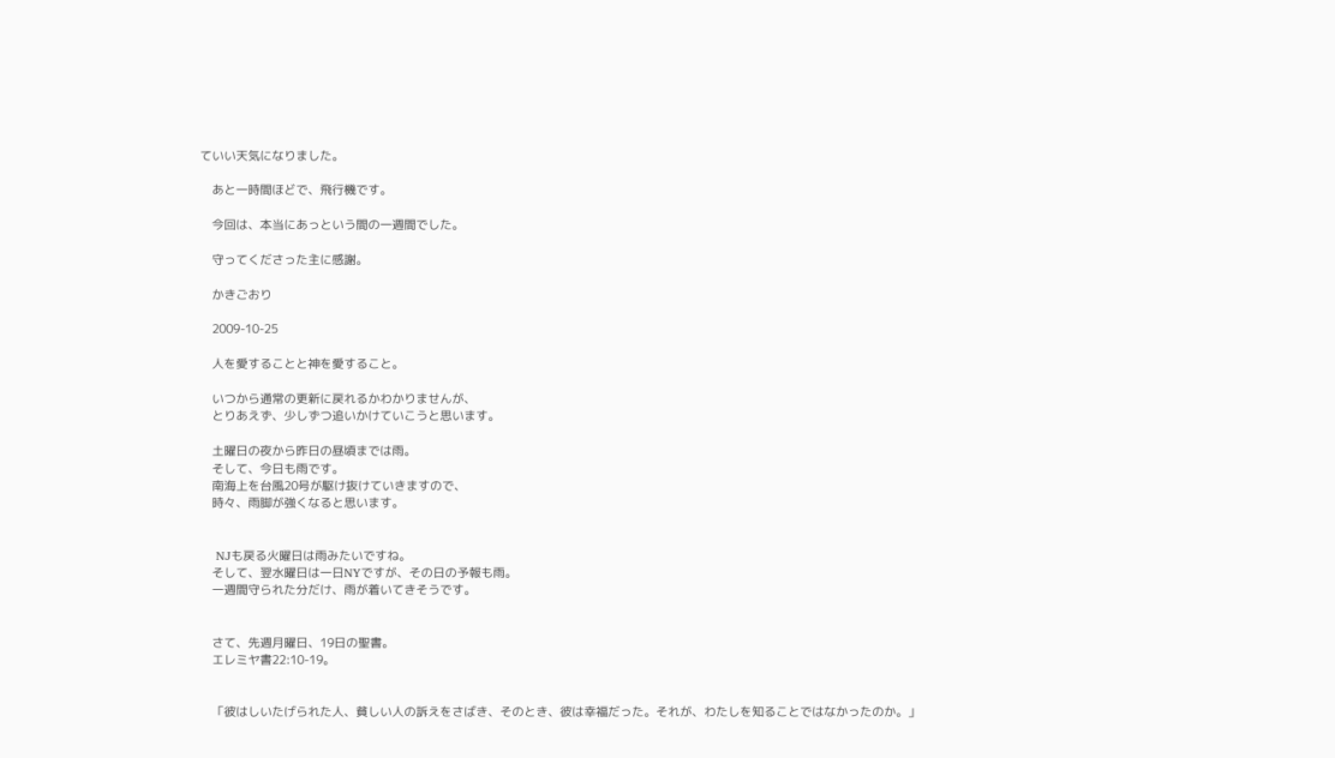ていい天気になりました。

    あと一時間ほどで、飛行機です。

    今回は、本当にあっという間の一週間でした。

    守ってくださった主に感謝。

    かきごおり

    2009-10-25

    人を愛することと神を愛すること。

    いつから通常の更新に戻れるかわかりませんが、
    とりあえず、少しずつ追いかけていこうと思います。

    土曜日の夜から昨日の昼頃までは雨。
    そして、今日も雨です。
    南海上を台風20号が駆け抜けていきますので、
    時々、雨脚が強くなると思います。


    NJも戻る火曜日は雨みたいですね。
    そして、翌水曜日は一日NYですが、その日の予報も雨。
    一週間守られた分だけ、雨が着いてきそうです。


    さて、先週月曜日、19日の聖書。
    エレミヤ書22:10-19。


    「彼はしいたげられた人、貧しい人の訴えをさばき、そのとき、彼は幸福だった。それが、わたしを知ることではなかったのか。」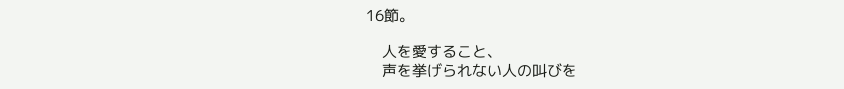16節。

    人を愛すること、
    声を挙げられない人の叫びを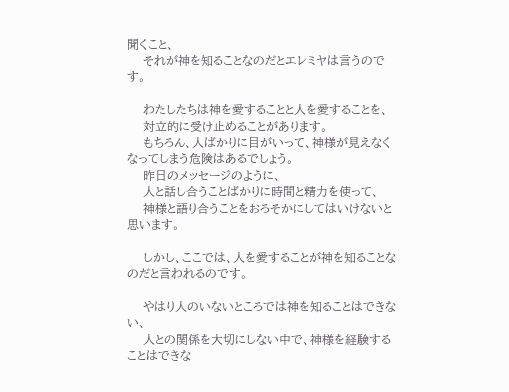聞くこと、
    それが神を知ることなのだとエレミヤは言うのです。

    わたしたちは神を愛することと人を愛することを、
    対立的に受け止めることがあります。
    もちろん、人ばかりに目がいって、神様が見えなくなってしまう危険はあるでしょう。
    昨日のメッセージのように、
    人と話し合うことばかりに時間と精力を使って、
    神様と語り合うことをおろそかにしてはいけないと思います。

    しかし、ここでは、人を愛することが神を知ることなのだと言われるのです。

    やはり人のいないところでは神を知ることはできない、
    人との関係を大切にしない中で、神様を経験することはできな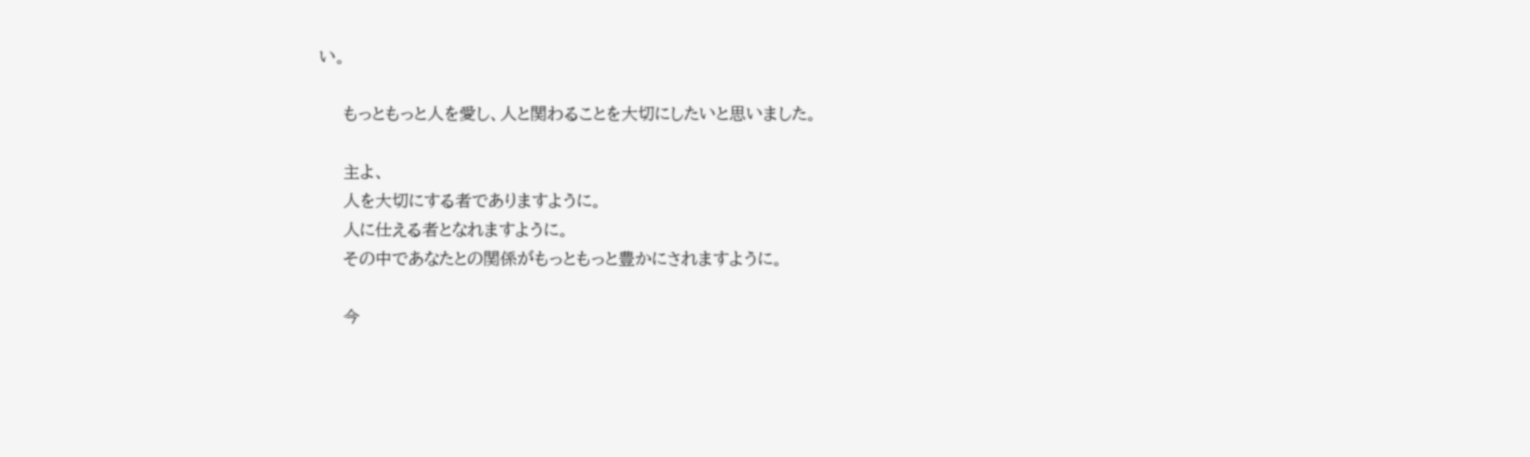い。

    もっともっと人を愛し、人と関わることを大切にしたいと思いました。

    主よ、
    人を大切にする者でありますように。
    人に仕える者となれますように。
    その中であなたとの関係がもっともっと豊かにされますように。

    今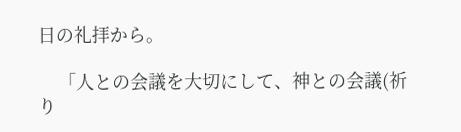日の礼拝から。

    「人との会議を大切にして、神との会議(祈り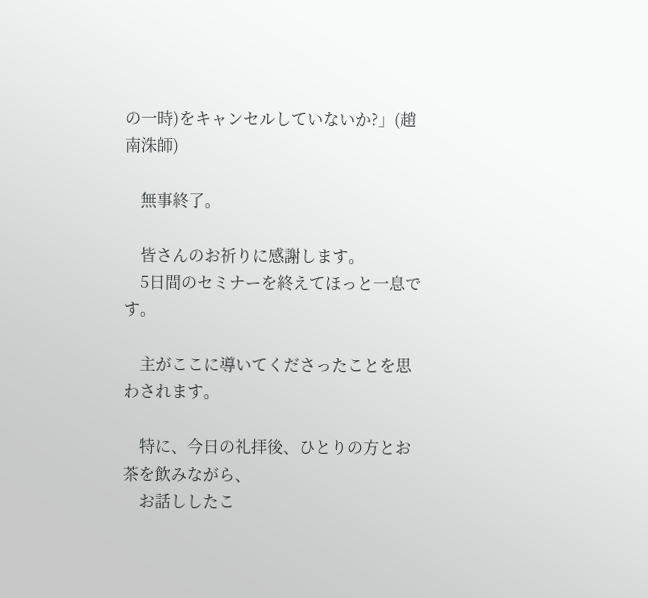の一時)をキャンセルしていないか?」(趙南洙師)

    無事終了。

    皆さんのお祈りに感謝します。
    5日間のセミナーを終えてほっと一息です。

    主がここに導いてくださったことを思わされます。

    特に、今日の礼拝後、ひとりの方とお茶を飲みながら、
    お話ししたこ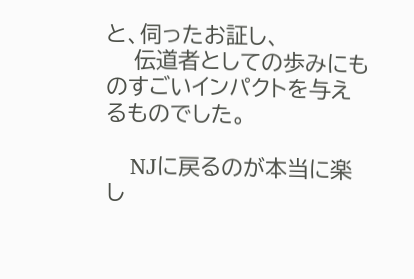と、伺ったお証し、
    伝道者としての歩みにものすごいインパクトを与えるものでした。

    NJに戻るのが本当に楽し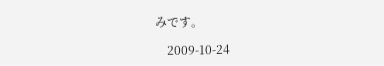みです。

    2009-10-24